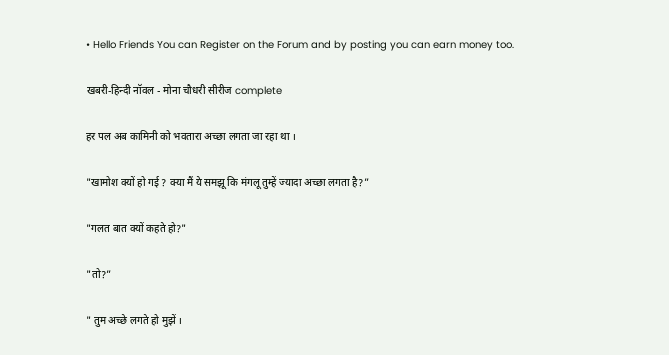• Hello Friends You can Register on the Forum and by posting you can earn money too.

खबरी-हिन्दी नॉवल - मोना चौधरी सीरीज complete

हर पल अब कामिनी को भवतारा अच्छा लगता जा रहा था ।

"खामोश क्यों हो गई ? क्या मैं ये समझू कि मंगलू तुम्हें ज्यादा अच्छा लगता है?”

"गलत बात क्यों कहते हो?"

"तो?”

" तुम अच्छे लगते हो मुझें ।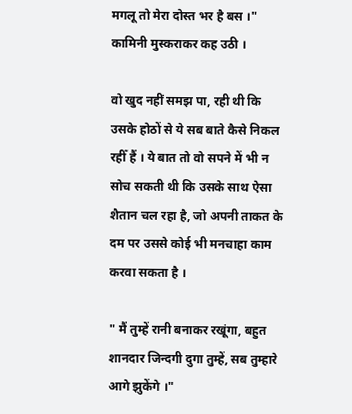मगलू तो मेरा दोस्त भर है बस ।" कामिनी मुस्कराकर कह उठी ।

वो खुद नहीं समझ पा, रही थी कि उसके होठों से ये सब बाते कैसे निकल रहीँ हैं । ये बात तो वो सपने में भी न सोच सकती थी कि उसके साथ ऐसा शैतान चल रहा है, जो अपनी ताकत के दम पर उससे कोई भी मनचाहा काम करवा सकता है ।

" मैं तुम्हें रानी बनाकर रखूंगा, बहुत शानदार जिन्दगी दुगा तुम्हें, सब तुम्हारे आगे झुकेंगे ।"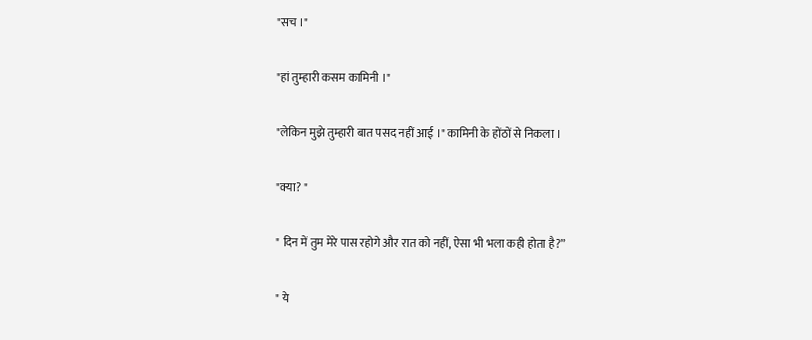"सच ।"

"हां तुम्हारी कसम कामिनी ।"

"लेकिन मुझे तुम्हारी बात पसद नहीं आई ।" कामिनी के होंठों से निकला ।

"क्या? "

" दिन में तुम मेरे पास रहोगे और रात को नहीं, ऐसा भी भला कही होता है?”

" ये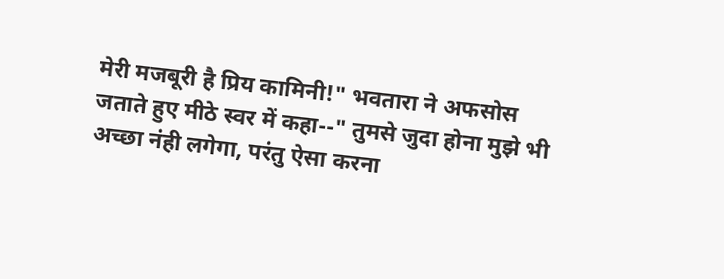मेरी मजबूरी है प्रिय कामिनी!" भवतारा ने अफसोस जताते हुए मीठे स्वर में कहा--" तुमसे जुदा होना मुझे भी अच्छा नंही लगेगा, परंतु ऐसा करना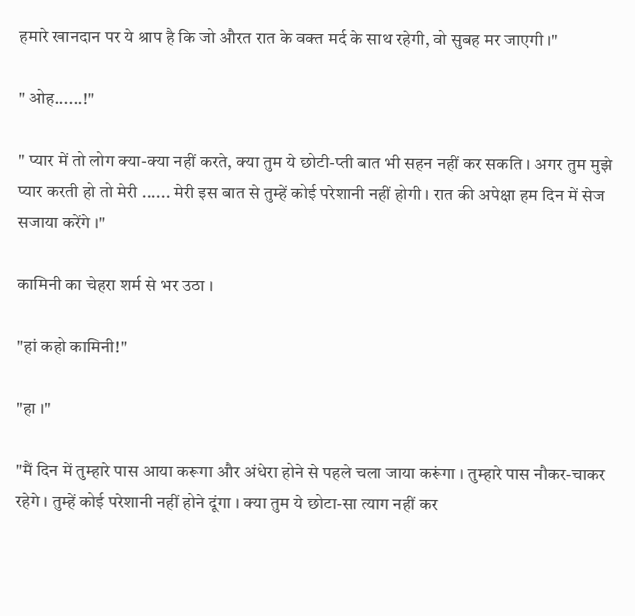हमारे खानदान पर ये श्राप है कि जो औरत रात के वक्त मर्द के साथ रहेगी, वो सुबह मर जाएगी ।"

" ओह......!"

" प्यार में तो लोग क्या-क्या नहीं करते, क्या तुम ये छोटी-प्ती बात भी सहन नहीं कर सकति । अगर तुम मुझे प्यार करती हो तो मेरी ...... मेरी इस बात से तुम्हें कोई परेशानी नहीं होगी । रात की अपेक्षा हम दिन में सेज सजाया करेंगे ।"

कामिनी का चेहरा शर्म से भर उठा ।

"हां कहो कामिनी!"

"हा ।"

"मैं दिन में तुम्हारे पास आया करूगा और अंधेरा होने से पहले चला जाया करूंगा । तुम्हारे पास नौकर-चाकर रहेगे । तुम्हें कोई परेशानी नहीं होने दूंगा । क्या तुम ये छोटा-सा त्याग नहीं कर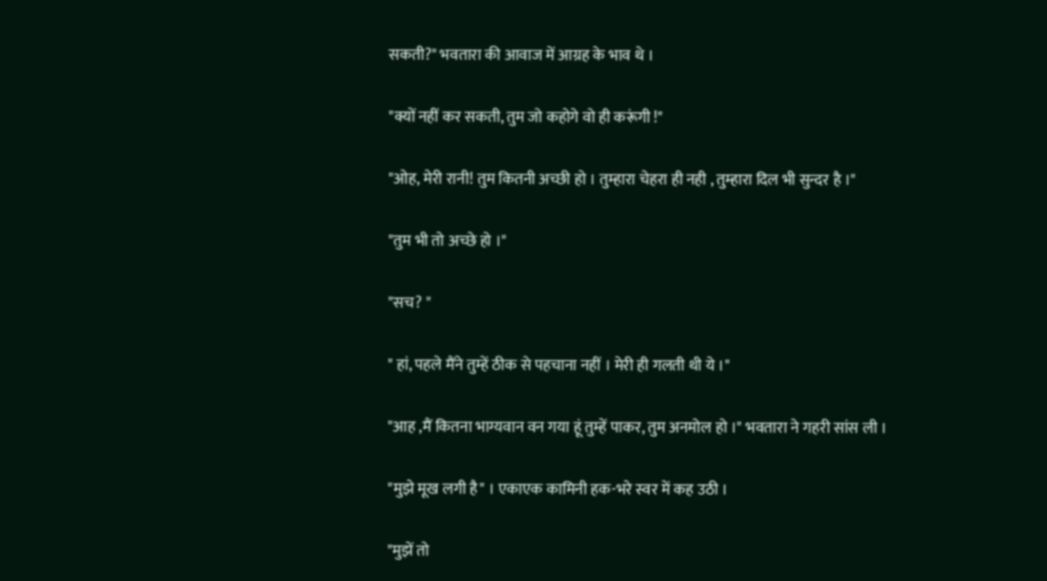सकती?" भवतारा की आवाज में आग्रह के भाव थे ।

"क्यों नहीं कर सकती, तुम जो कहोगे वो ही करूंगी !"

"ओह, मेरी रानी! तुम कितनी अच्छी हो । तुम्हारा चेहरा ही नही , तुम्हारा दिल भी सुन्दर है ।"

"तुम भी तो अच्छे हो ।"

"सच? "

" हां, पहले मैंने तुम्हें ठीक से पहचाना नहीं । मेरी ही गलती थी ये ।"

"आह ,मैं कितना भाग्यवान वन गया हूं तुम्हें पाकर, तुम अनमोल हो ।" भवतारा ने गहरी सांस ली ।

"मुझे मूख लगी है" । एकाएक कामिनी हक-भरे स्वर में कह उठी ।

"मुझें तो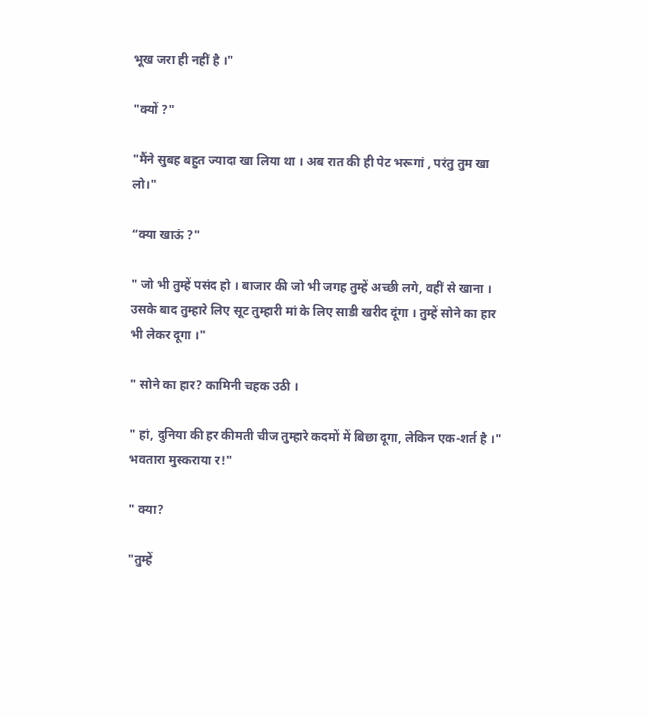भूख जरा ही नहीं है ।"

"क्यों ?"

"मैंने सुबह बहुत ज्यादा खा लिया था । अब रात की ही पेट भरूगां , परंतु तुम खा लो।"

“क्या खाऊं ?"

" जो भी तुम्हें पसंद हो । बाजार की जो भी जगह तुम्हें अच्छी लगे, वहीं से खाना । उसके बाद तुम्हारे लिए सूट तुम्हारी मां के लिए साडी खरीद दूंगा । तुम्हें सोने का हार भी लेकर दूगा ।"

" सोने का हार? कामिनी चहक उठी ।

" हां, दुनिया की हर कीमती चीज तुम्हारे कदमों में बिछा दूगा, लेकिन एक-शर्त है ।" भवतारा मुस्कराया र!"

" क्या?

"तुम्हें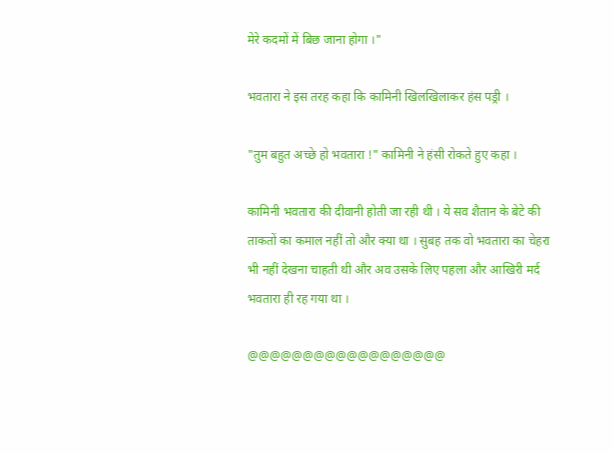मेरे कदमों में बिछ जाना होगा ।"

भवतारा ने इस तरह कहा कि कामिनी खिलखिलाकर हंस पड्री ।

"तुम बहुत अच्छे हो भवतारा !" कामिनी ने हंसी रोकते हुए कहा ।

कामिनी भवतारा की दीवानी होती जा रही थी । ये सव शैतान के बेटे की ताकतों का कमाल नहीं तो और क्या था । सुबह तक वो भवतारा का चेहरा भी नहीं देखना चाहती थी और अव उसके लिए पहला और आखिरी मर्द भवतारा ही रह गया था ।

@@@@@@@@@@@@@@@@@@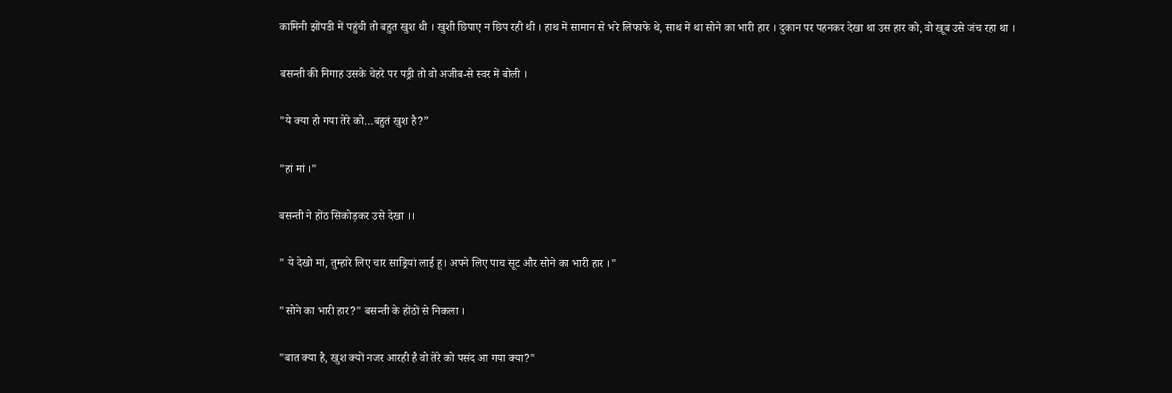कामिनी झोंपडी में पहुंची तो बहुत खुश थी । खुशी छिपाए न छिप रही थी । हाथ में सामान से भरे लिफाफे थे, साथ में था सोने का भारी हार । दुकान पर पहनकर देखा था उस हार को, वो खूब उसे जंच रहा था ।

बसन्ती की निगाह उसके चेहरे पर पड्री तो वो अजीब-से स्वर में बोली ।

"ये क्या हो गया तेरे को…बहुतं खुश है?”

"हां मां ।"

बसन्ती ने होंठ सिकोड़कर उसे देखा ।।

" ये देखो मां, तुम्हारे लिए चार साड्रियां लाई हू। अपने लिए पाच सूट और सोने का भारी हार ।"

"सोने का भारी हार?" बसन्ती के होंठों से निकला ।

"बात क्या है, खुश क्यों नजर आरही है वो तेरे को पसंद आ गया क्या?"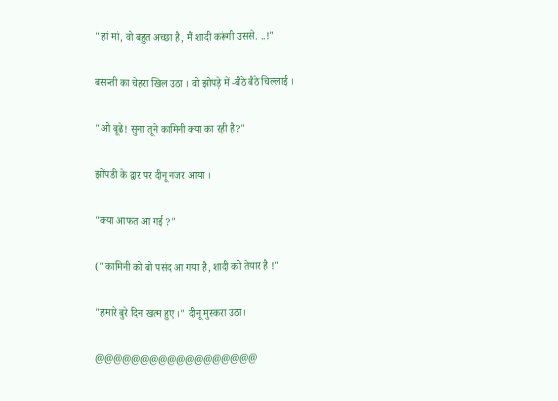"हां मां, वो बहुत अच्छा है, मैं शादी करूंगी उससे. ..!"

बसन्ती का चेहरा खिल उठा । वो झोपड़े में -बैठे बैठे चिल्लाई ।

"ओ बूढे! सुना तूने कामिनी क्या का रही है?"

झोंपडी के द्वार पर दीनू नजर आया ।

"क्या आफत आ गई ?"

("कामिनी को बो पसंद आ गया है, शादी को तेयार है !"

"हमारे बुरे दिन खत्म हुए ।" दीनू मुस्करा उठा।

@@@@@@@@@@@@@@@@@@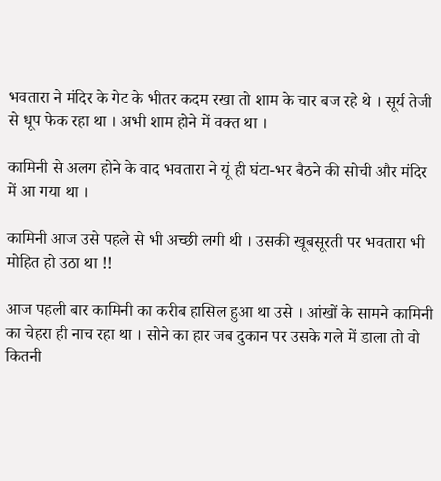भवतारा ने मंदिर के गेट के भीतर कदम रखा तो शाम के चार बज रहे थे । सूर्य तेजी से धूप फेक रहा था । अभी शाम होने में वक्त था ।

कामिनी से अलग होने के वाद भवतारा ने यूं ही घंटा-भर बैठने की सोची और मंदिर में आ गया था ।

कामिनी आज उसे पहले से भी अच्छी लगी थी । उसकी खूबसूरती पर भवतारा भी मोहित हो उठा था !!

आज पहली बार कामिनी का करीब हासिल हुआ था उसे । आंखों के सामने कामिनी का चेहरा ही नाच रहा था । सोने का हार जब दुकान पर उसके गले में डाला तो वो कितनी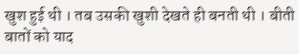खुश हुई थी । तब उसकी खुशी देखते ही बनती थी । बीती बातों को याद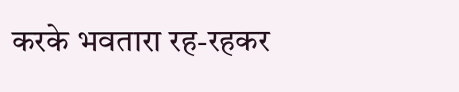करके भवतारा रह-रहकर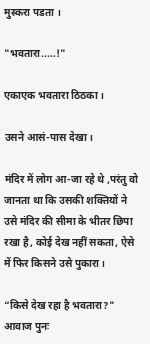मुस्करा पडता ।

"भवतारा.....!"

एकाएक भवतारा ठिठका ।

उसने आसं-पास देखा ।

मंदिर में लोग आ-जा रहे थे ,परंतु वो जानता था कि उसकी शक्तियों ने उसे मंदिर की सीमा के भीतर छिपा रखा है, कोई देख नहीं सकता, ऐसे में फिर किसने उसे पुकारा।

“किसे देख रहा है भवतारा?" आवाज पुनः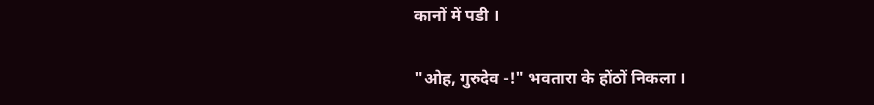कानों में पडी ।

"ओह, गुरुदेव -!" भवतारा के होंठों निकला ।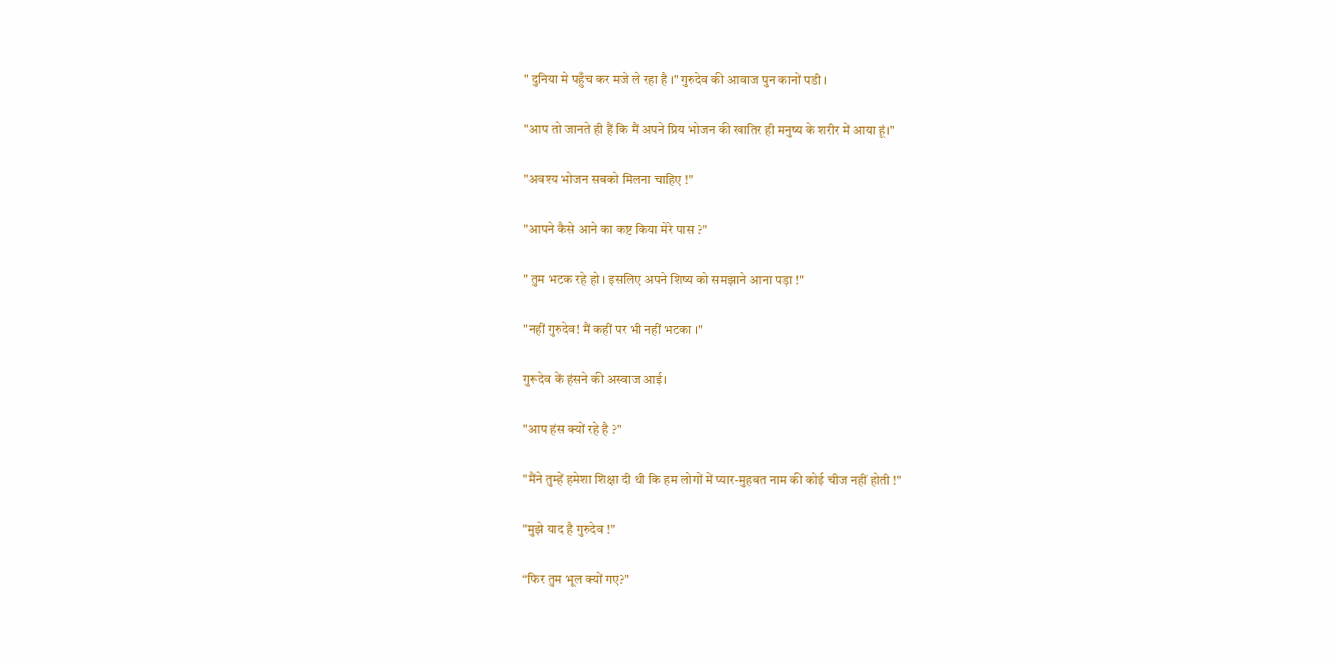" दुनिया मे पहुँच कर मजे ले रहा है ।" गुरुदेव की आवाज पुन कानों पडी ।

"आप तो जानते ही हैं कि मैं अपने प्रिय भोजन की खातिर ही मनुष्य के शरीर में आया हूं।"

"अवश्य भोजन सबको मिलना चाहिए !"

"आपने कैसे आने का कष्ट किया मेरे पास ?"

" तुम भटक रहे हो । इसलिए अपने शिष्य को समझाने आना पड़ा !"

"नहीं गुरुदेव! मैं कहीं पर भी नहीं भटका ।"

गुरूदेव कें हंसने की अस्वाज आई।

"आप हंस क्यों रहे है ?"

"मैंने तुम्हें हमेशा शिक्षा दी थी कि हम लोगों में प्यार-मुहबत नाम की कोई चीज नहीं होती !"

"मुझे याद है गुरुदेव !"

“फिर तुम भूल क्यों गए?"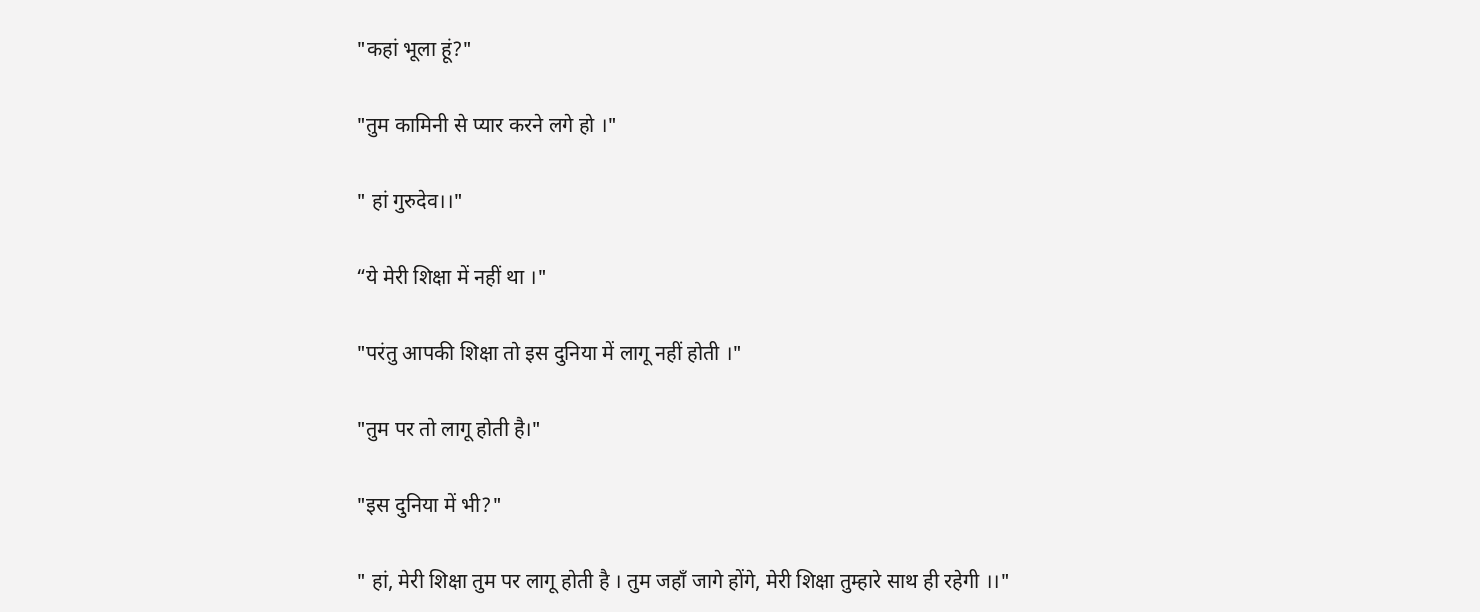"कहां भूला हूं?"

"तुम कामिनी से प्यार करने लगे हो ।"

" हां गुरुदेव।।"

“ये मेरी शिक्षा में नहीं था ।"

"परंतु आपकी शिक्षा तो इस दुनिया में लागू नहीं होती ।"

"तुम पर तो लागू होती है।"

"इस दुनिया में भी?"

" हां, मेरी शिक्षा तुम पर लागू होती है । तुम जहाँ जागे होंगे, मेरी शिक्षा तुम्हारे साथ ही रहेगी ।।"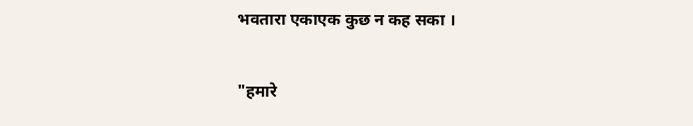भवतारा एकाएक कुछ न कह सका ।

"हमारे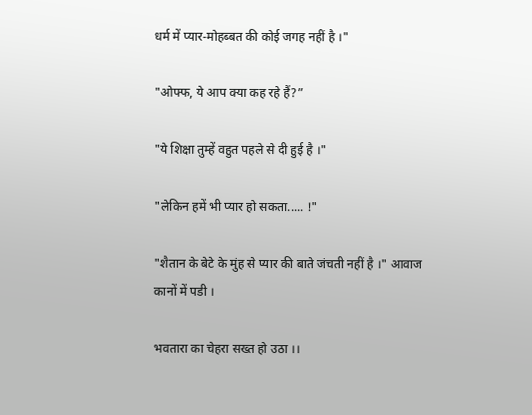धर्म में प्यार-मोहब्बत की कोई जगह नहीं है ।"

"ओफ्फ, ये आप क्या कह रहे हैं?”

"ये शिक्षा तुम्हें वहुत पहले से दी हुई है ।"

"लेकिन हमें भी प्यार हो सकता..... !"

"शैतान के बेटे के मुंह से प्यार की बाते जंचती नहीं है ।" आवाज कानों में पडी ।

भवतारा का चेहरा सख्त हो उठा ।।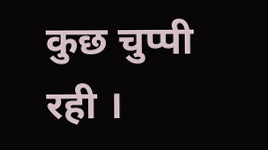कुछ चुप्पी रही ।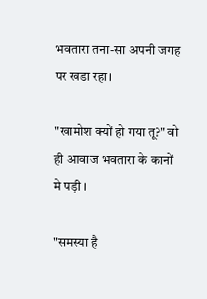भवतारा तना-सा अपनी जगह पर खडा रहा।

"खामोश क्यों हो गया तू?" वो ही आवाज भवतारा के कानों मे पड़ी ।

"समस्या है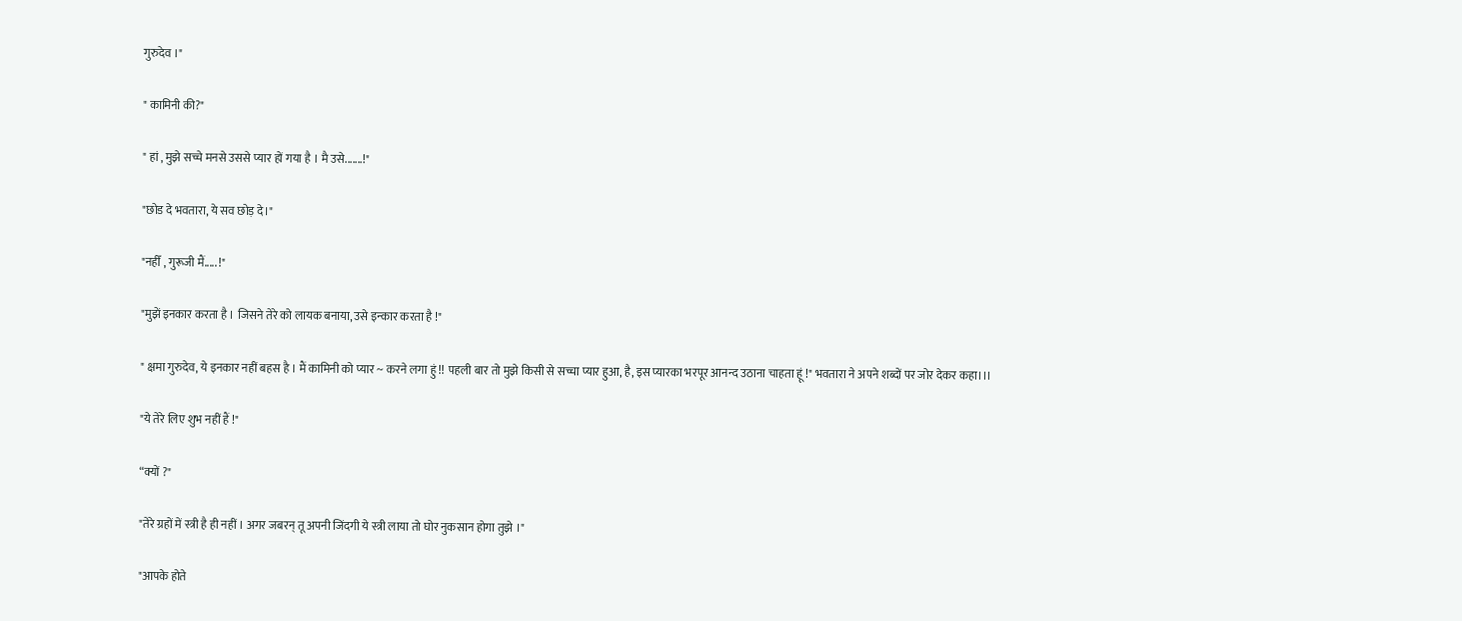गुरुदेव ।"

" कामिनी की?"

" हां , मुझे सच्चे मनसे उससे प्यार हों गया है । मै उसे.......!"

"छोड दे भवतारा, ये सव छोड़ दे।"

"नहीँ , गुरूजी मैं..... !"

"मुझें इनकार करता है । जिसने तेरे को लायक बनाया, उसे इन्कार करता है !"

" क्षमा गुरुदेव, ये इनकार नहीं बहस है । मैं कामिनी को प्यार ~ करने लगा हुं !! पहली बार तो मुझे किसी से सच्चा प्यार हुआ, है, इस प्यारका भरपूर आनन्द उठाना चाहता हूं !" भवतारा ने अपने शब्दों पर जोर देकर कहा।।।

"ये तेरे लिए शुभ नहीं हैं !"

“क्यों ?"

"तेरे ग्रहों में स्त्री है ही नहीं । अगर जबरन् तू अपनी जिंदगी ये स्त्री लाया तो घोर नुकसान होगा तुझे ।"

"आपके होते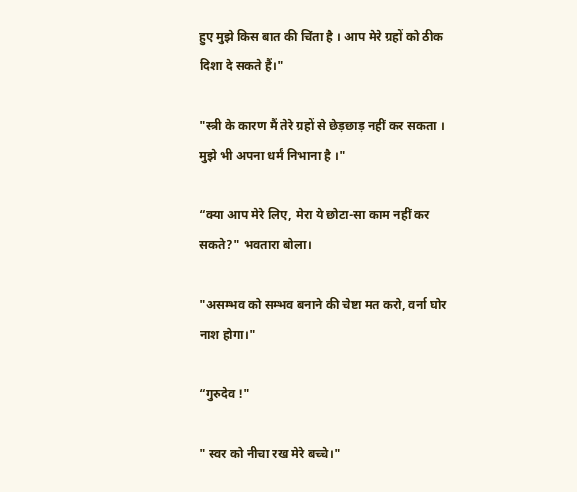हुए मुझे किस बात की चिंता है । आप मेरे ग्रहों को ठीक दिशा दे सकते हैं।"

"स्त्री के कारण मैं तेरे ग्रहों से छेड़छाड़ नहीं कर सकता । मुझे भी अपना धर्मं निभाना है ।"

“क्या आप मेरे लिए, मेरा ये छोटा-सा काम नहीं कर सकते?" भवतारा बोला।

"असम्भव को सम्भव बनाने की चेष्टा मत करो, वर्ना घोर नाश होगा।"

“गुरुदेव !"

" स्वर को नीचा रख मेरे बच्चे।"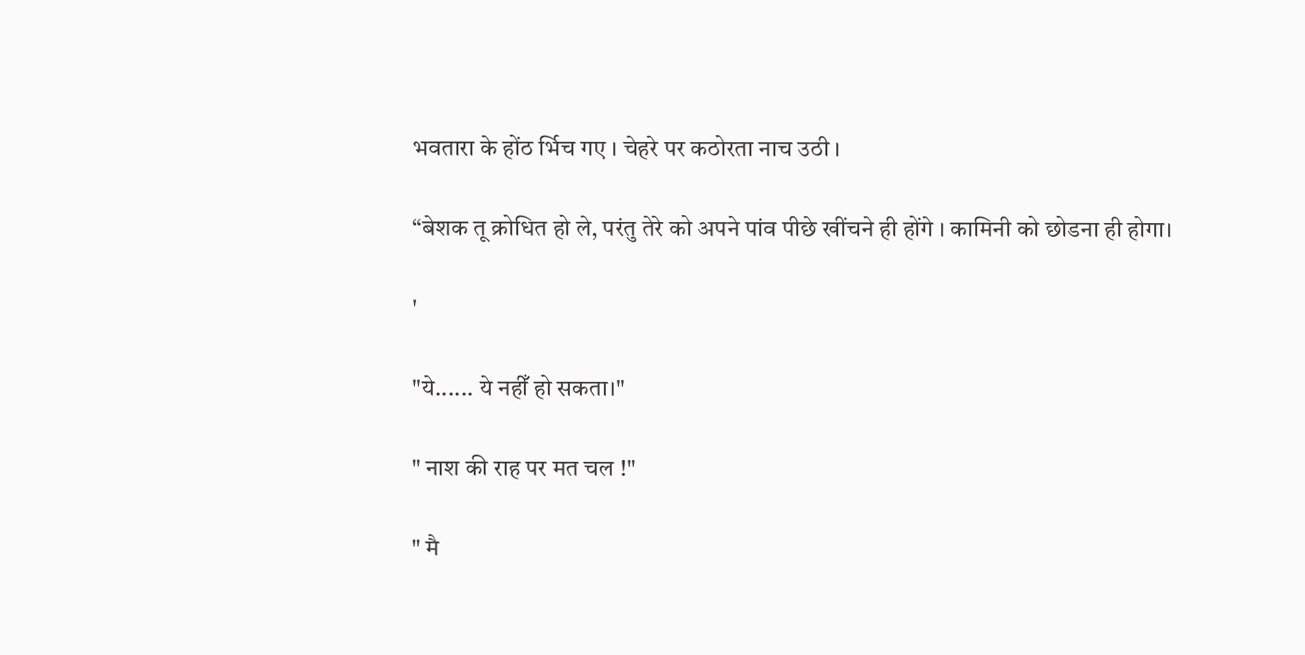भवतारा के होंठ र्भिच गए । चेहरे पर कठोरता नाच उठी ।

“बेशक तू क्रोधित हो ले, परंतु तेरे को अपने पांव पीछे खींचने ही होंगे । कामिनी को छोडना ही होगा।

'

"ये...... ये नहीँ हो सकता।"

" नाश की राह पर मत चल !"

" मै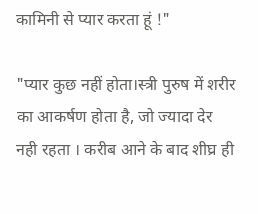कामिनी से प्यार करता हूं !"

"प्यार कुछ नहीं होता।स्त्री पुरुष में शरीर का आकर्षण होता है, जो ज्यादा देर नही रहता । करीब आने के बाद शीघ्र ही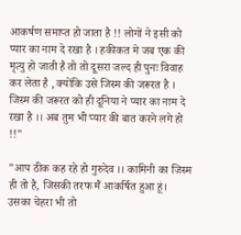आकर्षण समाप्त हो जाता है !! लोगों ने इसी को प्यार का नाम दे रखा है । हकीकत मे जब एक की मृत्यु हो जाती है तो तो दूसरा जल्द ही पुनः विवाह कर लेता है , क्योंकि उसे जिस्म की जरूरत है । जिस्म की जरूरत को ही दूनिया ने प्यार का नाम दे रखा है ।। अब तुम भी प्यार की बात करने लगे हो !!"

"आप ठीक कह रहे हो गुरुदेव ।। कामिनी का जिस्म ही तो है, जिसकी तरफ मैं आकर्षित हुआ हूं। उसका चेहरा भी तो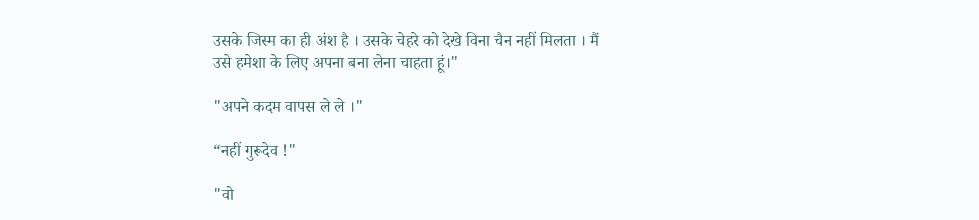उसके जिस्म का ही अंश है । उसके चेहरे को देखे विना चैन नहीं मिलता । मैं उसे हमेशा के लिए अपना बना लेना चाहता हूं।"

"अपने कदम वापस ले ले ।"

“नहीं गुरूदेव !"

"वो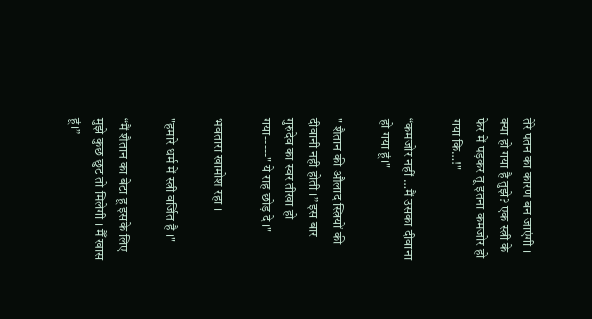तेरे पतन का कारण बन जाएंगी । क्या हो गया है तुझे? एक स्त्री के फेर में पड़कर तू इतना कमजोर हो गया कि…!"

“कमजोर नहीं …मैं उसका दीवाना हो गया हूं।"

" शैतान की औलाद स्त्रियों की दीवानी नही होती ।” इस बार गुरुदेव का स्वर तीखा हो गया-----" ये राह छोड़ दे ।"

भवतारा खामोश रहा ।

"हमारे धर्म में स्त्री वर्जित है ।"

“मैं शैतान का बेटा हू इसके लिए मुझे कुछ छुट तो मिलेगी । मैँ खास हूं।”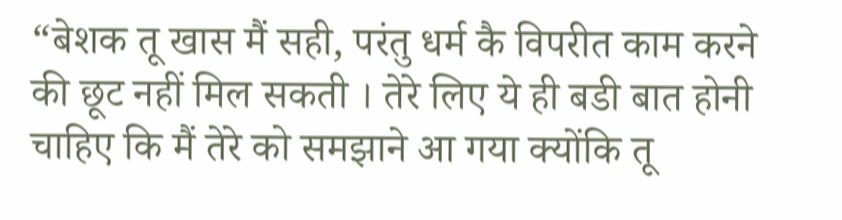“बेशक तू खास मैं सही, परंतु धर्म कै विपरीत काम करने की छूट नहीं मिल सकती । तेरे लिए ये ही बडी बात होनी चाहिए कि मैं तेरे को समझाने आ गया क्योंकि तू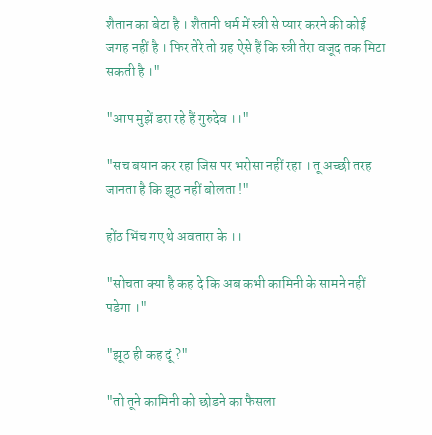शैतान का बेटा है । शैतानी धर्म में स्त्री से प्यार करने की कोई जगह नहीं है । फिर तेरे तो ग्रह ऐसे हैं कि स्त्री तेरा वजूद तक मिटा सकती है ।"

"आप मुझें डरा रहे हैं गुरुदेव ।।"

"सच बयान कर रहा जिस पर भरोसा नहीं रहा । तू अच्छी तरह जानता है कि झूठ नहीं बोलता !"

होंठ भिंच गए थे अवतारा के ।।

"सोचता क्या है कह दे कि अब कभी कामिनी के सामने नहीं पडेगा ।"

"झूठ ही कह दूं ?"

"तो तूने कामिनी को छोडने का फैसला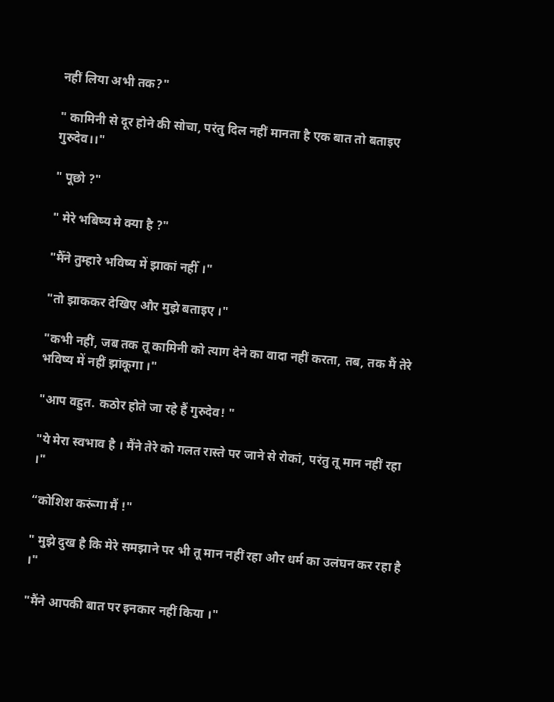नहीं लिया अभी तक?"

" कामिनी से दूर होने की सोचा, परंतु दिल नहीं मानता है एक बात तो बताइए गुरुदेव।।"

" पूछो ?"

" मेरे भबिष्य मे क्या है ?"

"मैँने तुम्हारे भविष्य में झाकां नहीँ ।"

"तो झाककर देखिए और मुझे बताइए ।"

"कभी नहीं, जब तक तू कामिनी को त्याग देने का वादा नहीं करता, तब, तक मैं तेरे भविष्य में नहीं झांकूगा ।"

"आप वहुत. कठोर होते जा रहे हैं गुरुदेव! "

"ये मेरा स्वभाव है । मैंने तेरे को गलत रास्ते पर जाने से रोकां, परंतु तू मान नहीं रहा ।"

“कोशिश करूंगा मैं !"

" मुझे दुख है कि मेरे समझाने पर भी तू मान नहीं रहा और धर्म का उलंघन कर रहा है ।"

"मैंने आपकी बात पर इनकार नहीं किया ।"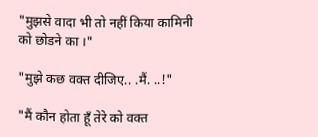"मुझसे वादा भी तो नहीं किया कामिनी को छोडने का ।"

"मुझे कछ वक्त दीजिए.. .मैं. ..!"

"मैं कौन होता हूँ तेरे को वक्त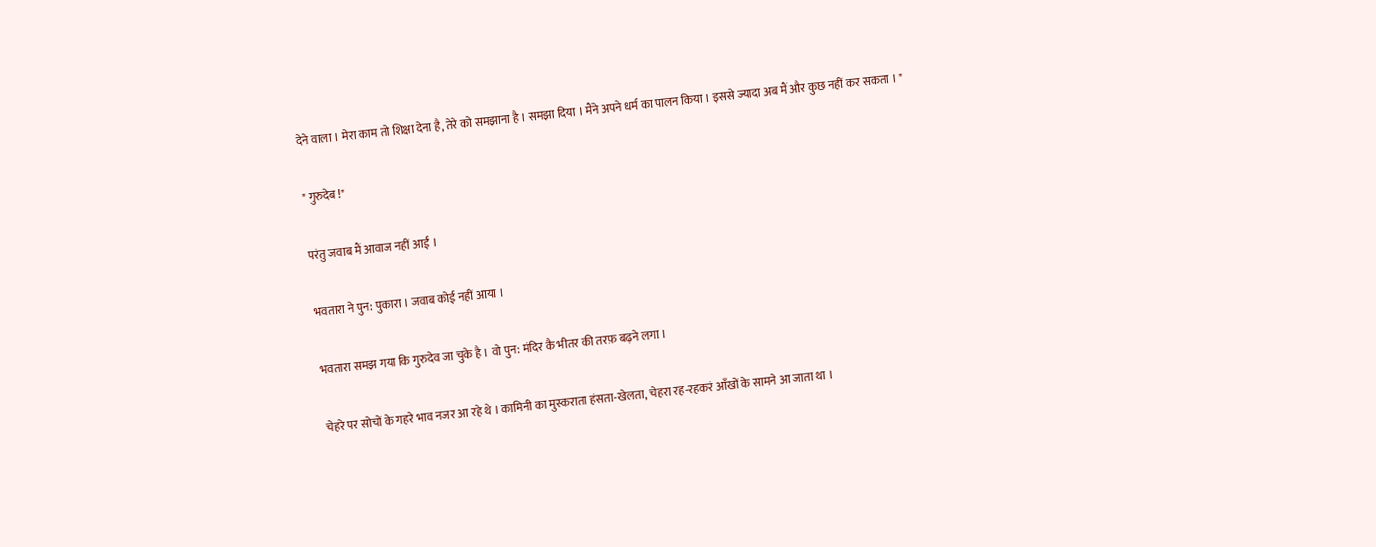देने वाला । मेरा काम तो शिक्षा देना है, तेरे को समझाना है । समझा दिया । मैंने अपने धर्म का पालन किया । इससे ज्यादा अब मैं और कुछ नहीं कर सकता । "

" गुरुदेब !"

परंतु जवाब मैं आवाज नहीं आईं ।

भवतारा ने पुन: पुकारा । जवाब कोई नहीं आया ।

भवतारा समझ गया कि गुरुदेव जा चुके है । वो पुन: मंदिर कै भीतर की तरफ़ बढ़ने लगा ।

चेहरे पर सोचों के गहरे भाव नजर आ रहे थे । कामिनी का मुस्कराता हंसता-खेलता, चेहरा रह-रहकरं आँखों के सामने आ जाता था ।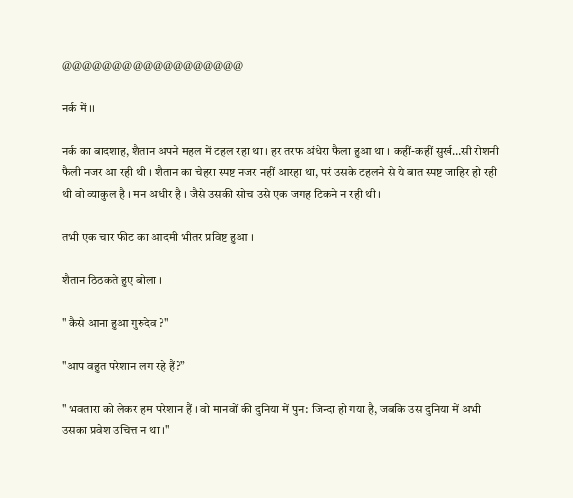@@@@@@@@@@@@@@@@@@

नर्क में ।।

नर्क का बादशाह, शैतान अपने महल में टहल रहा था । हर तरफ अंधेरा फैला हुआ था । कहीं-कहीं सुर्ख…सी रोशनी फैली नजर आ रही थी । शैतान का चेहरा स्पष्ट नजर नहीं आरहा था, परं उसके टहलने से ये बात स्पष्ट जाहिर हो रही थी वो व्याकुल है । मन अधीर है । जैसे उसकी सोच उसे एक जगह टिकने न रही थी ।

तभी एक चार फीट का आदमी भीतर प्रविष्ट हुआ ।

शैतान ठिठकते हुए बोला ।

" कैसे आना हुआ गुरुदेव ?"

"आप वहुत परेशान लग रहे हैं?”

" भवतारा को लेकर हम परेशान हैं । वो मानवों की दुनिया में पुन: जिन्दा हो गया है, जबकि उस दुनिया में अभी उसका प्रवेश उचित्त न था ।"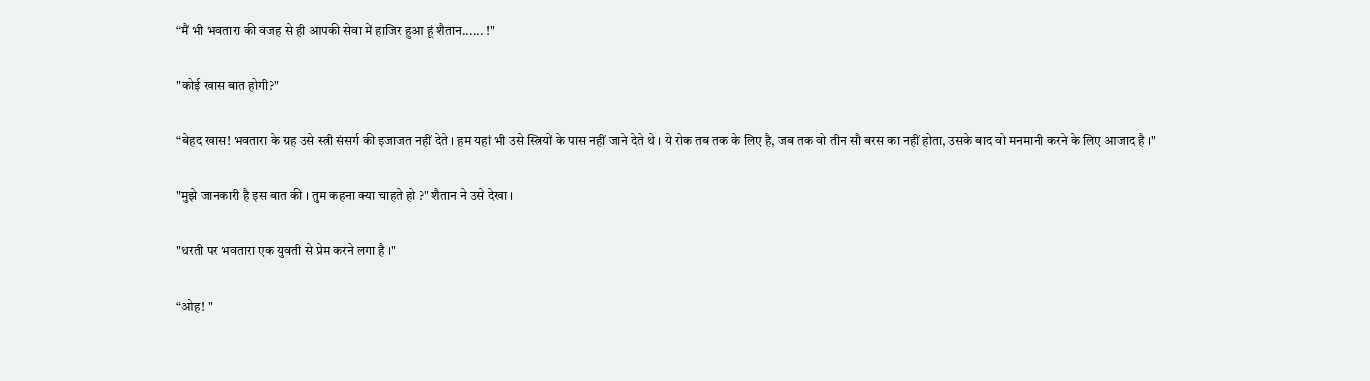“मैं भी भवतारा की वजह से ही आपकी सेवा में हाजिर हुआ हूं शैतान...... !"

"कोई खास बात होगी?"

“बेहद खास! भवतारा के ग्रह उसे स्त्री संसर्ग की इजाजत नहीं देते । हम यहां भी उसे स्त्रियों के पास नहीं जाने देते थे । ये रोक तब तक के लिए है, जब तक वो तीन सौ बरस का नहीं होता, उसके बाद वो मनमानी करने के लिए आजाद है ।"

"मुझे जानकारी है इस बात की । तुम कहना क्या चाहते हो ?" शैतान ने उसे देखा ।

"धरती पर भवतारा एक युवती से प्रेम करने लगा है ।"

“ओह! "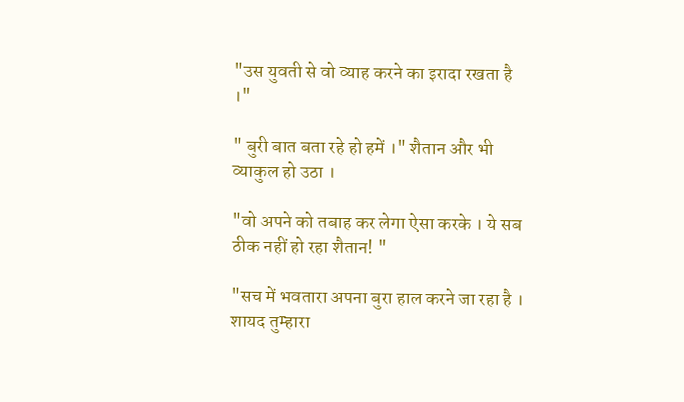"उस युवती से वो व्याह करने का इरादा रखता है ।"

" बुरी बात बता रहे हो हमें ।" शैतान और भी व्याकुल हो उठा ।

"वो अपने को तबाह कर लेगा ऐसा करके । ये सब ठीक नहीं हो रहा शैतान! "

"सच में भवतारा अपना बुरा हाल करने जा रहा है । शायद तुम्हारा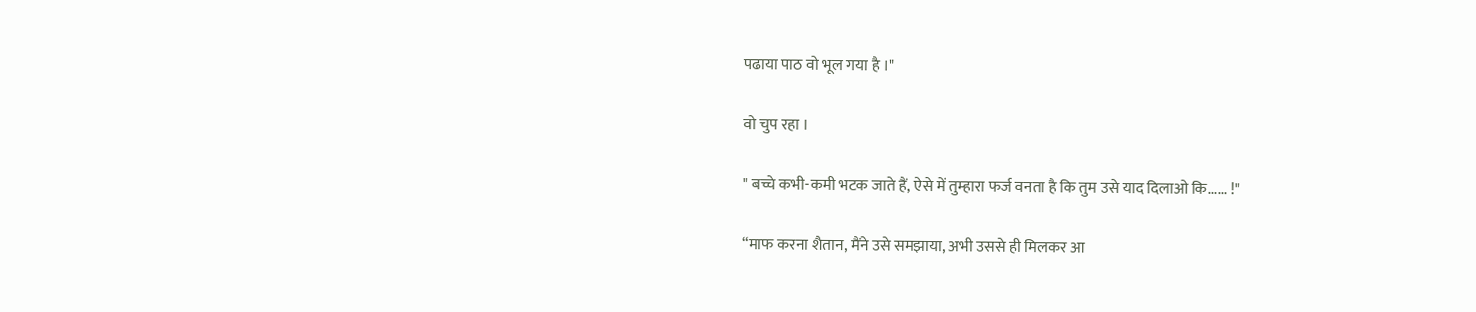पढाया पाठ वो भूल गया है ।"

वो चुप रहा ।

" बच्चे कभी-कमी भटक जाते हैं, ऐसे में तुम्हारा फर्ज वनता है कि तुम उसे याद दिलाओ कि...... !"

“माफ करना शैतान, मैंने उसे समझाया, अभी उससे ही मिलकर आ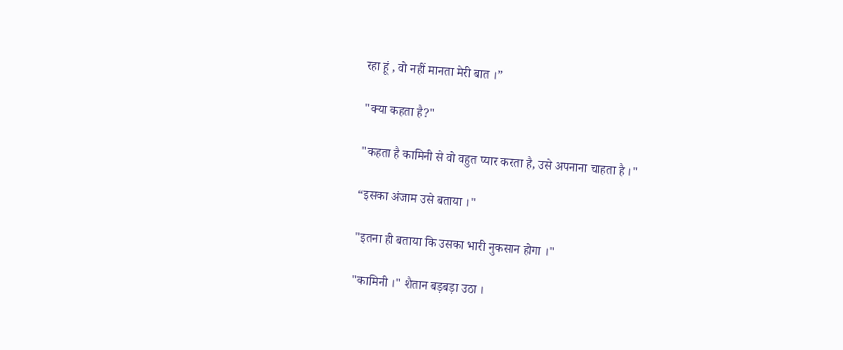रहा हूं , वो नहीं मानता मेरी बात ।”

"क्या कहता है?"

"कहता है कामिनी से वो वहुत प्यार करता है, उसे अपनाना चाहता है ।"

“इसका अंजाम उसे बताया ।"

"इतना ही बताया कि उसका भारी नुकसान होगा ।"

"कामिनी ।" शैतान बड़बड़ा उठा ।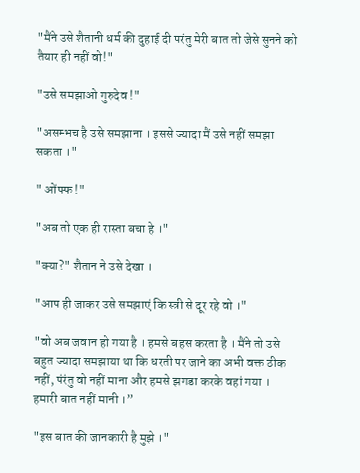"मैंने उसे शैतानी धर्म की दुहाई दी परंतु मेरी बात तो जेसे सुनने को तैयार ही नहीं वो!"

"उसे समझाओ गुरुदेव !"

"असम्भच है उसे समझाना । इससे ज्यादा मैं उसे नहीं समझा सकता ।"

" ओंफ्फ !"

"अब तो एक ही रास्ता बचा हे ।"

"क्या?" शैतान ने उसे देखा ।

"आप ही जाकर उसे समझाएं कि स्त्री से दूर रहे वो ।"

"वो अब जवान हो गया है । हमसे बहस करता है । मैंने तो उसे बहुत ज्यादा समझाया था कि धरती पर जाने का अभी वक्त ठीक नहीं, पंरंतु वो नहीं माना और हमसे झगडा करके वहां गया । हमारी बात नहीं मानी ।”

"इस बात की जानकारी है मुझे ।"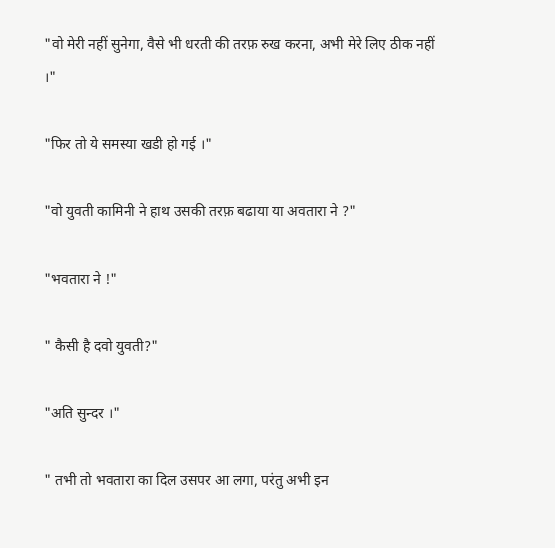"वो मेरी नहीं सुनेगा, वैसे भी धरती की तरफ़ रुख करना, अभी मेरे लिए ठीक नहीं ।"

"फिर तो ये समस्या खडी हो गई ।"

"वो युवती कामिनी ने हाथ उसकी तरफ़ बढाया या अवतारा ने ?"

"भवतारा ने !"

" कैसी है दवो युवती?"

"अति सुन्दर ।"

" तभी तो भवतारा का दिल उसपर आ लगा, परंतु अभी इन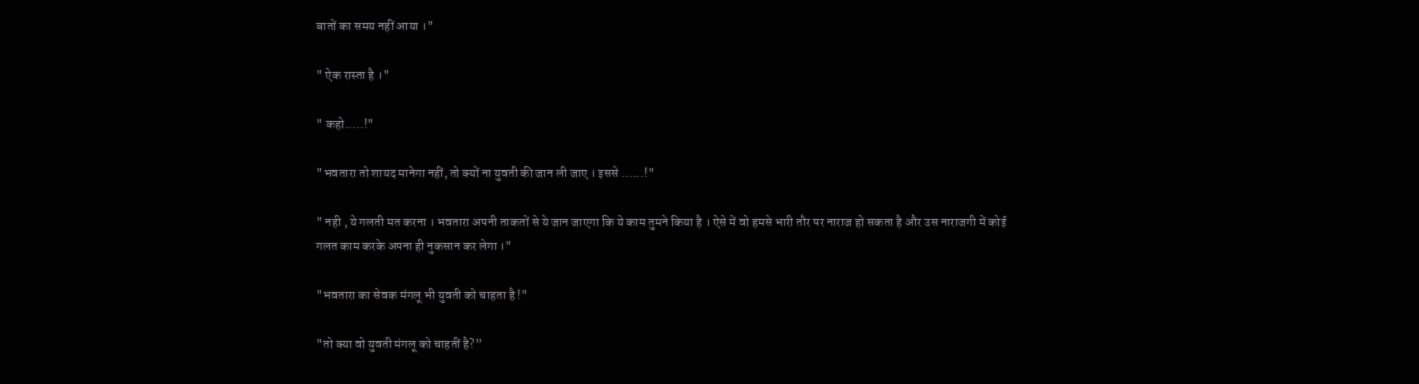बातों का समय नहीं आया ।"

" ऐक रास्ता है ।"

" कहो.....!"

"भवतारा तो शायद मानेगा नहीं, तो क्यों ना युवती की जान ली जाए । इससे ......!"

" नही , ये गलती मत करना । भवतारा अपनी ताकतों से ये जान जाएगा कि ये काम तुमने किया है । ऐसे में वो हमसे भारी तौर पर नाराज हो सकता है और उस नाराजगी में कोई गलत काम करके अपना ही नुकसान कर लेगा ।"

"भवतारा का सेवक मंगलू भी युवती को चाहता है !"

"तो क्या वो युवती मंगलू को चाहतीं है?”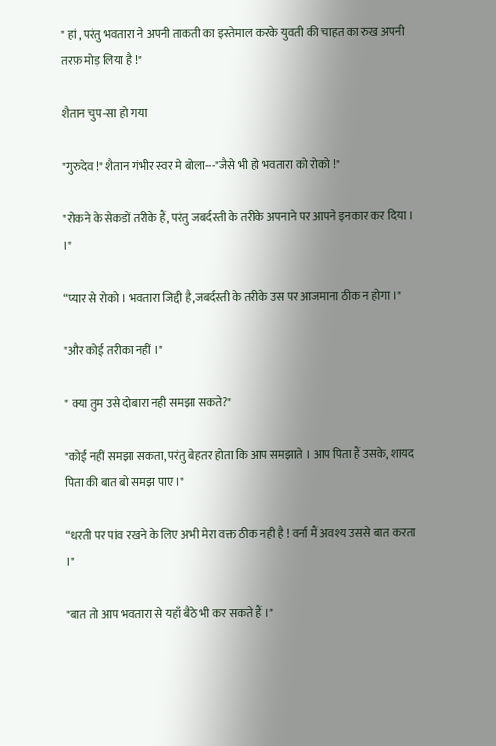" हां , परंतु भवतारा ने अपनी ताकती का इस्तेमाल करके युवती की चाहत का रुख अपनी तरफ़ मोड़ लिया है !"

शैतान चुप-सा हो गया

"गुरुदेव !" शैतान गंभीर स्वर मे बोला---"जैसे भी हो भवतारा को रोको !"

"रोकने के सेकडों तरीके हैं, परंतु जबर्दस्ती के तरीके अपनाने पर आपने इनकार कर दिया । ।"

“प्यार से रोको । भवतारा जिद्दी है,जबर्दस्ती के तरीके उस पर आजमाना ठीक न होगा ।"

"और कोई तरीका नहीं ।"

" क्या तुम उसे दोबारा नही समझा सकते?"

"कोई नहीं समझा सकता, परंतु बेहतर होता कि आप समझाते । आप पिता हैं उसके, शायद पिता की बात बो समझ पाए ।"

“धरती पर पांव रखने के लिए अभी मेरा वक्त ठीक नही है ! वर्ना मैं अवश्य उससे बात करता ।"

"बात तो आप भवतारा से यहाँ बैठे भी कर सकते हैं ।"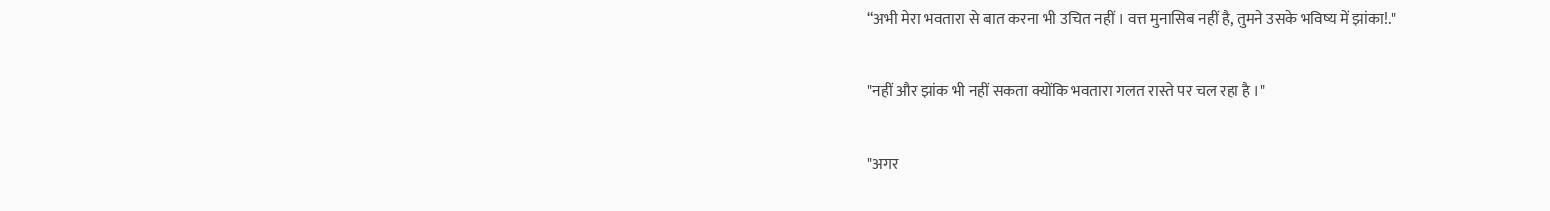“अभी मेरा भवतारा से बात करना भी उचित नहीं । वत्त मुनासिब नहीं है, तुमने उसके भविष्य में झांका!."

"नहीं और झांक भी नहीं सकता क्योंकि भवतारा गलत रास्ते पर चल रहा है ।"

"अगर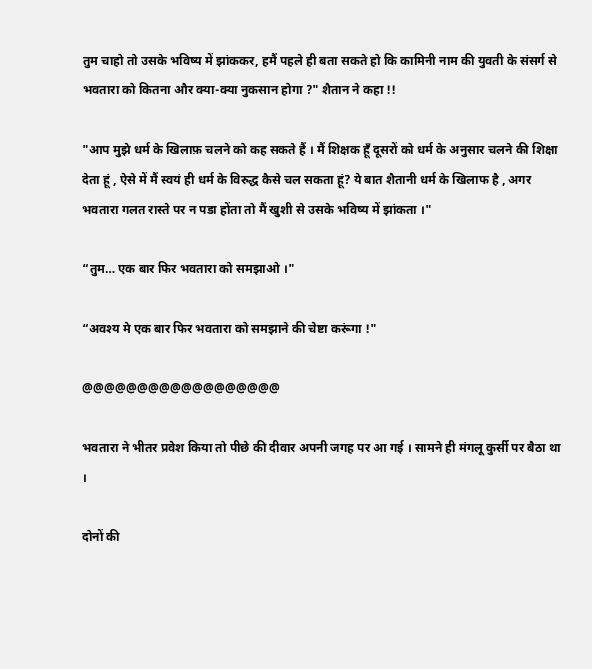तुम चाहो तो उसके भविष्य में झांककर, हमैं पहले ही बता सकते हो कि कामिनी नाम की युवती के संसर्ग से भवतारा को कितना और क्या-क्या नुकसान होगा ?" शैतान ने कहा !!

"आप मुझे धर्म के खिलाफ़ चलने को कह सकते हैं । मैं शिक्षक हूँ दूसरों को धर्म के अनुसार चलने की शिक्षा देता हूं , ऐसे में मैं स्वयं ही धर्म के विरुद्ध कैसे चल सकता हूं? ये बात शैतानी धर्म के खिलाफ है , अगर भवतारा गलत रास्ते पर न पडा होंता तो मैं खुशी से उसके भविष्य में झांकता ।"

“तुम… एक बार फिर भवतारा को समझाओ ।"

“अवश्य मे एक बार फिर भवतारा को समझाने की चेष्टा करूंगा !"

@@@@@@@@@@@@@@@@@@

भवतारा ने भीतर प्रवेश किया तो पीछे की दीवार अपनी जगह पर आ गई । सामने ही मंगलू कुर्सी पर बैठा था ।

दोनों की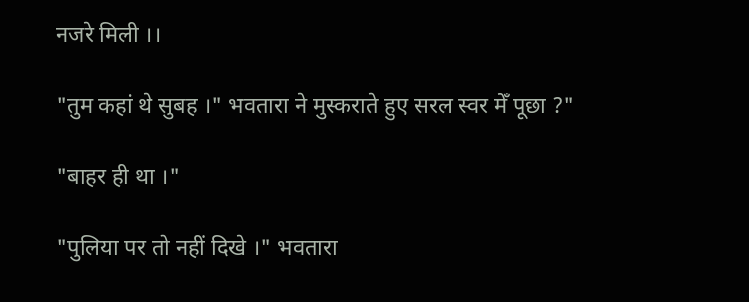नजरे मिली ।।

"तुम कहां थे सुबह ।" भवतारा ने मुस्कराते हुए सरल स्वर मेँ पूछा ?"

"बाहर ही था ।"

"पुलिया पर तो नहीं दिखे ।" भवतारा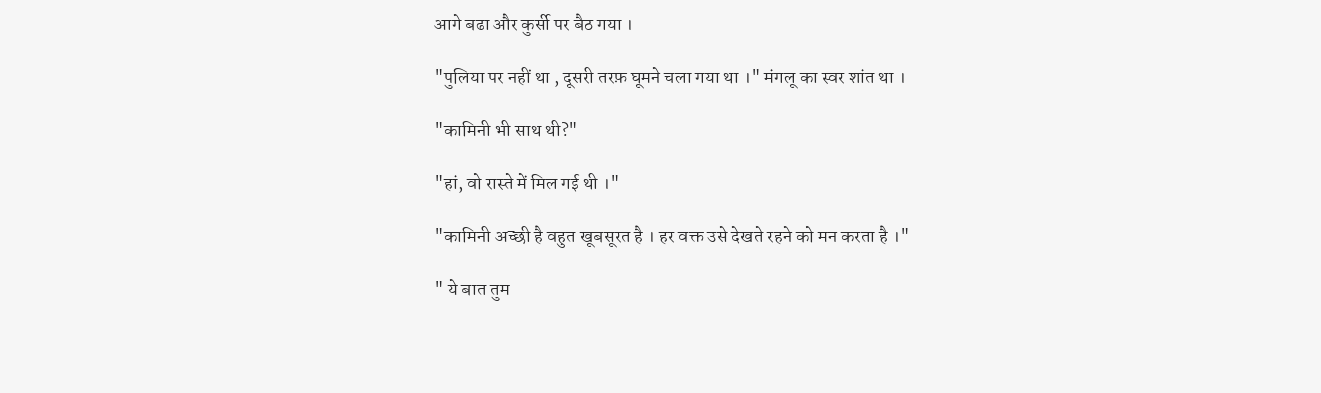आगे बढा और कुर्सी पर बैठ गया ।

"पुलिया पर नहीं था , दूसरी तरफ़ घूमने चला गया था ।" मंगलू का स्वर शांत था ।

"कामिनी भी साथ थी?"

"हां, वो रास्ते में मिल गई थी ।"

"कामिनी अच्छी है वहुत खूबसूरत है । हर वक्त उसे देखते रहने को मन करता है ।"

" ये बात तुम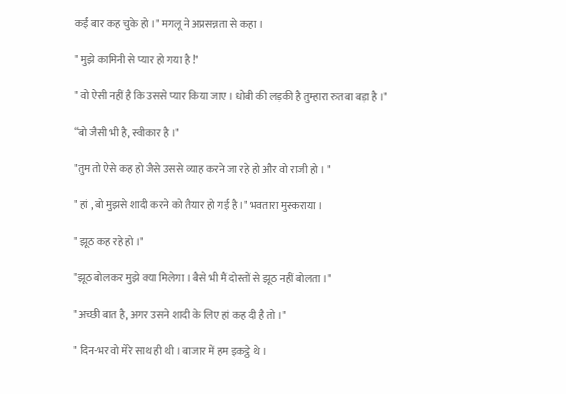कईं बार कह चुके हो ।" मगलू ने अप्रसन्नता से कहा ।

" मुझे कामिनी से प्यार हो गया है !"

" वो ऐसी नहीं है कि उससे प्यार किया जाए । धोबी की लड़की है तुम्हारा रुतबा बड़ा है ।"

“बो जैसी भी है, स्वीकार है ।"

"तुम तो ऐसे कह हो जैसे उससे व्याह करने जा रहे हो और वो राजी हो । "

" हां , बो मुझसे शादी करने को तैयार हो गई है ।" भवतारा मुस्कराया ।

" झूठ कह रहे हो ।"

"झूठ बोलकर मुझे क्या मिलेगा । बैसे भी मैं दोस्तों से झूठ नहीं बोलता ।"

"अच्छी बात है, अगर उसने शादी के लिए हां कह दी है तो ।"

" दिन-भर वो मेरे साथ ही थी । बाजार में हम इकट्ठे थे ।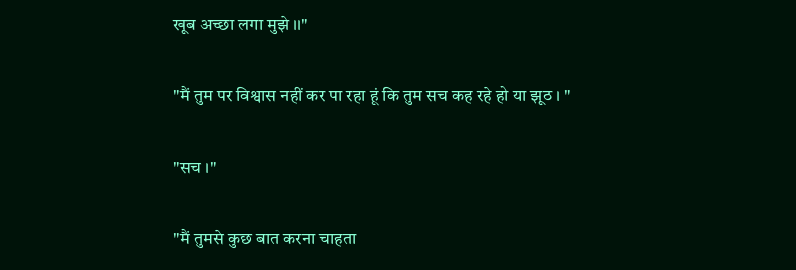खूब अच्छा लगा मुझे ।।"

"मैं तुम पर विश्वास नहीं कर पा रहा हूं कि तुम सच कह रहे हो या झूठ । "

"सच ।"

"मैं तुमसे कुछ बात करना चाहता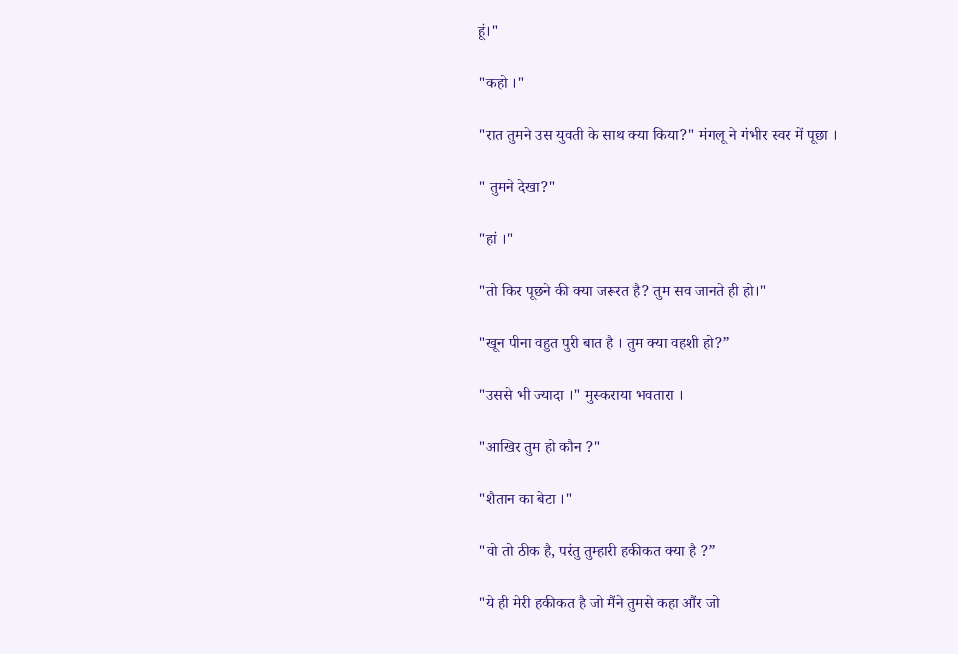हूं।"

"कहो ।"

"रात तुमने उस युवती के साथ क्या किया?" मंगलू ने गंभीर स्वर में पूछा ।

" तुमने देखा?"

"हां ।"

"तो किर पूछने की क्या जरूरत है? तुम सव जानते ही हो।"

"खून पीना वहुत पुरी बात है । तुम क्या वहशी हो?”

"उससे भी ज्यादा ।" मुस्कराया भवतारा ।

"आखिर तुम हो कौन ?"

"शैतान का बेटा ।"

"वो तो ठीक है, परंतु तुम्हारी हकीकत क्या है ?”

"ये ही मेरी हकीकत है जो मैंने तुमसे कहा औंर जो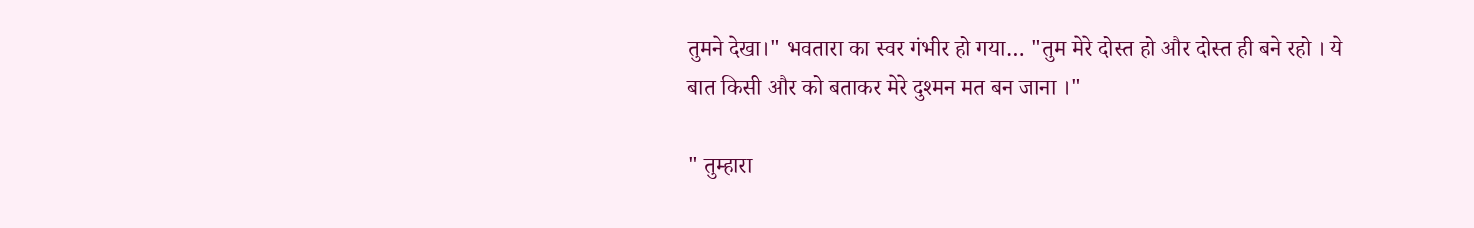तुमने देखा।" भवतारा का स्वर गंभीर हो गया… "तुम मेरे दोस्त हो और दोस्त ही बने रहो । ये बात किसी और को बताकर मेरे दुश्मन मत बन जाना ।"

" तुम्हारा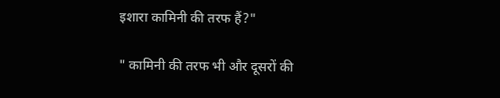इशारा कामिनी की तरफ हैं?"

" कामिनी की तरफ भी और दूसरों की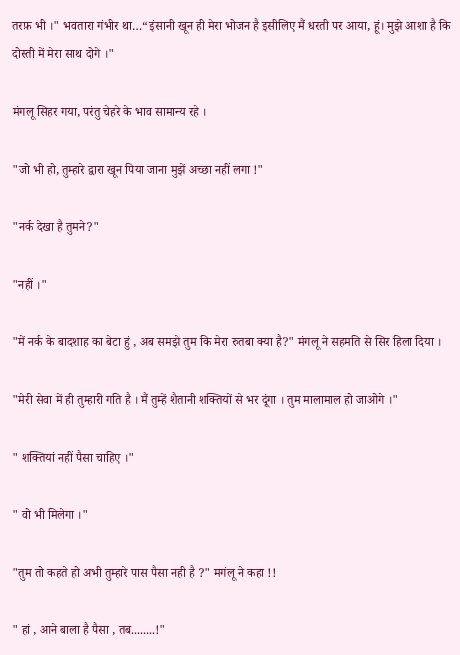तरफ़ भी ।" भवतारा गंभीर था…“इंसानी खून ही मेरा भोजन है इसीलिए मैं धरती पर आया, हूं। मुझे आशा है कि दोस्ती में मेरा साथ दोगे ।"

मंगलू सिहर गया, परंतु चेहरे के भाव सामान्य रहे ।

"जो भी हो, तुम्हारे द्वारा खून पिया जाना मुझें अच्छा नहीं लगा !"

"नर्क देखा है तुमने?"

"नहीं ।"

"में नर्क के बादशाह का बेटा हुं , अब समझे तुम कि मेरा रुतबा क्या है?" मंगलू ने सहमति से सिर हिला दिया ।

"मेरी सेवा में ही तुम्हारी गति है । मैं तुम्हें शैतानी शक्तियों से भर दूंगा । तुम मालामाल हो जाओगे ।"

" शक्तियां नहीं पैसा चाहिए ।"

" वो भी मिलेगा ।"

"तुम तो कहते हो अभी तुम्हारे पास पैसा नही है ?" मगंलू ने कहा !!

" हां , आने बाला है पैसा , तब........!"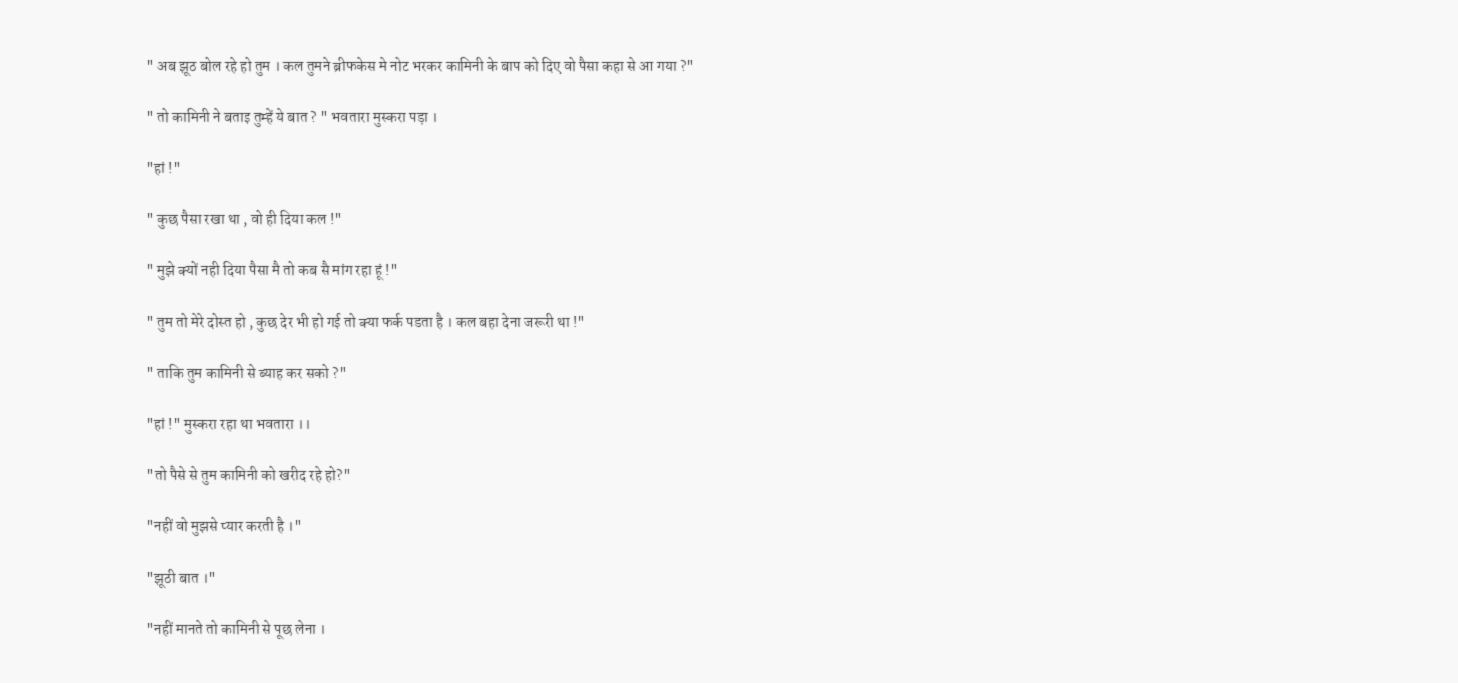" अब झूठ बोल रहे हो तुम । कल तुमने ब्रीफकेस मे नोट भरकर कामिनी के बाप को दिए वो पैसा कहा से आ गया ?"

" तो कामिनी ने बताइ तुम्हें ये बात ? " भवतारा मुस्करा पड़ा ।

"हां !"

" कुछ पैसा रखा था , वो ही दिया कल !"

" मुझे क्यों नही दिया पैसा मै तो कब सै मांग रहा हूं !"

" तुम तो मेरे दोस्त हो , कुछ देर भी हो गई तो क्या फर्क पडता है । कल बहा देना जरूरी था !"

" ताकि तुम कामिनी से ब्याह कर सको ?"

"हां !" मुस्करा रहा था भवतारा ।।

"तो पैसे से तुम कामिनी को खरीद रहे हो?"

"नहीं वो मुझसे प्यार करती है ।"

"झूठी बात ।"

"नहीं मानते तो कामिनी से पूछ लेना ।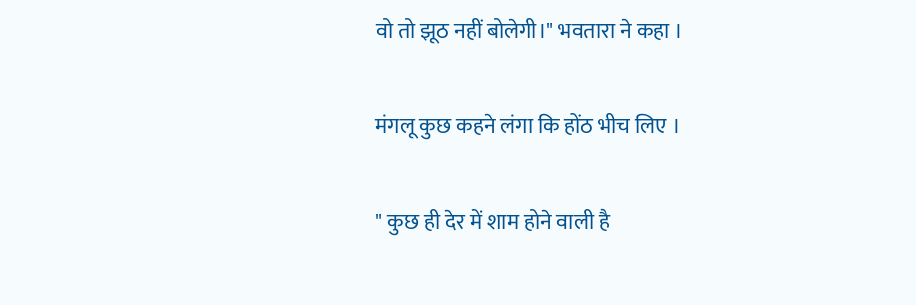वो तो झूठ नहीं बोलेगी।" भवतारा ने कहा ।

मंगलू कुछ कहने लंगा कि होंठ भीच लिए ।

" कुछ ही देर में शाम होने वाली है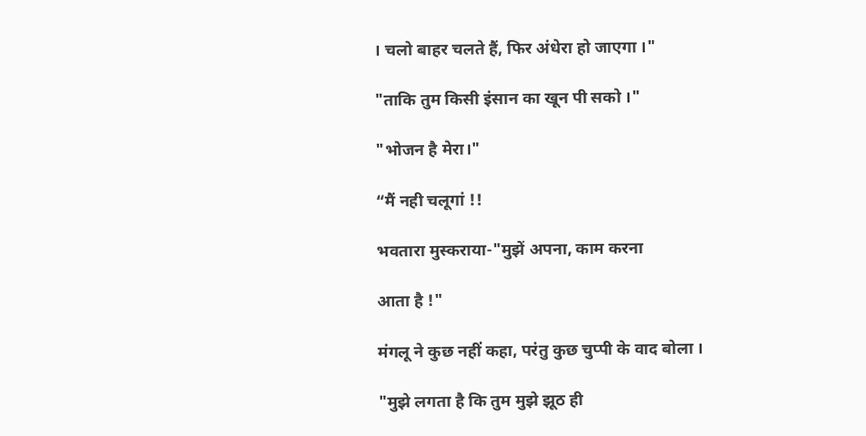। चलो बाहर चलते हैं, फिर अंधेरा हो जाएगा ।"

"ताकि तुम किसी इंसान का खून पी सको ।"

"भोजन है मेरा।"

“मैं नही चलूगां !!

भवतारा मुस्कराया-"मुझें अपना, काम करना

आता है !"

मंगलू ने कुछ नहीं कहा, परंतु कुछ चुप्पी के वाद बोला ।

"मुझे लगता है कि तुम मुझे झूठ ही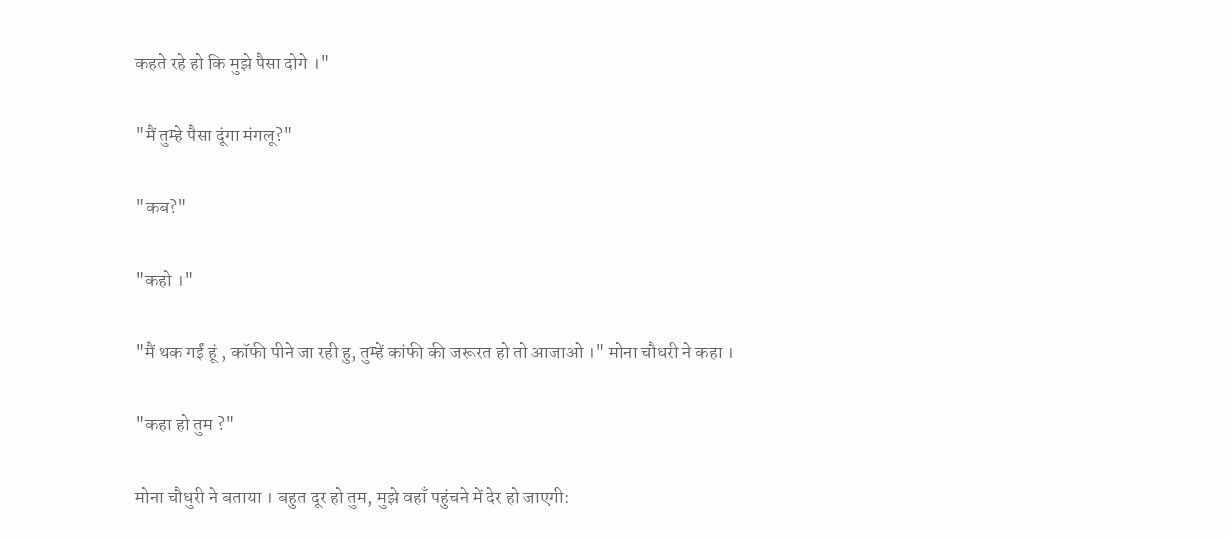कहते रहे हो कि मुझे पैसा दोगे ।"

"मैं तुम्हे पैसा दूंगा मंगलू?"

"कब?"

"कहो ।"

"मैं थक गईं हूं , कॉफी पीने जा रही हु, तुम्हें कांफी की जरूरत हो तो आजाओ ।" मोना चौधरी ने कहा ।

"कहा हो तुम ?"

मोना चौधुरी ने बताया । बहुत दूर हो तुम, मुझे वहाँ पहुंचने में देर हो जाएगी: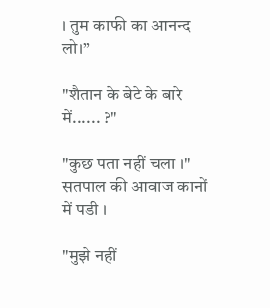। तुम काफी का आनन्द लो।”

"शैतान के बेटे के बारे में...... ?"

"कुछ पता नहीं चला ।" सतपाल की आवाज कानों में पडी ।

"मुझे नहीं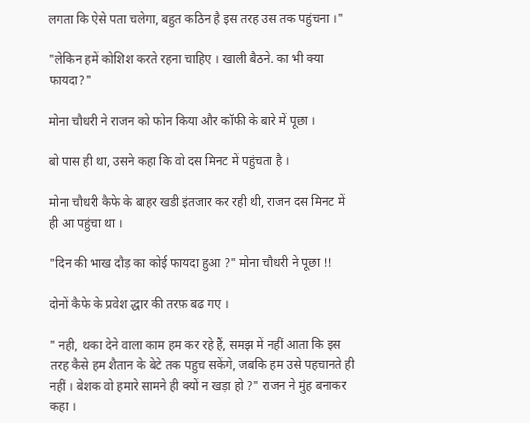लगता कि ऐसे पता चलेगा, बहुत कठिन है इस तरह उस तक पहुंचना ।"

"लेकिन हमें कोशिश करते रहना चाहिए । खाली बैठने. का भी क्या फायदा?"

मोना चौधरी ने राजन को फोन किया और कॉफी के बारे में पूछा ।

बो पास ही था, उसने कहा कि वो दस मिनट में पहुंचता है ।

मोना चौधरी कैफे के बाहर खडी इंतजार कर रही थी, राजन दस मिनट में ही आ पहुंचा था ।

"दिन की भाख दौड़ का कोई फायदा हुआ ?" मोना चौधरी ने पूछा !!

दोनों कैफे के प्रवेश द्धार की तरफ़ बढ गए ।

" नही, थका देने वाला काम हम कर रहे हैं, समझ में नहीं आता कि इस तरह कैसे हम शैतान के बेटे तक पहुच सकेंगे, जबकि हम उसे पहचानते ही नहीं । बेशक वो हमारे सामने ही क्यों न खड़ा हो ?" राजन ने मुंह बनाकर कहा ।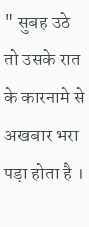" सुबह उठे तो उसके रात के कारनामे से अखबार भरा पड़ा होता है ।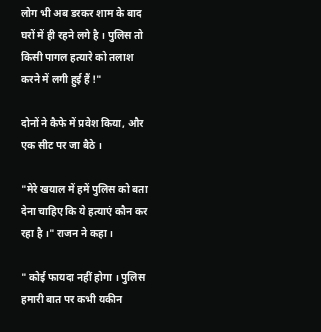लोग भी अब डरकर शाम के बाद घरों में ही रहने लगे है । पुलिस तो किसी पागल हत्यारे को तलाश करने में लगी हुई हैं !"

दोनों ने कैफे में प्रवेश किया, और एक सीट पर जा बैठे ।

"मेरे खयाल में हमें पुलिस को बता देना चाहिए कि ये हत्याएं कौन कर रहा है ।" राजन ने कहा ।

" कोई फायदा नहीं होगा । पुलिस हमारी बात पर कभी यकीन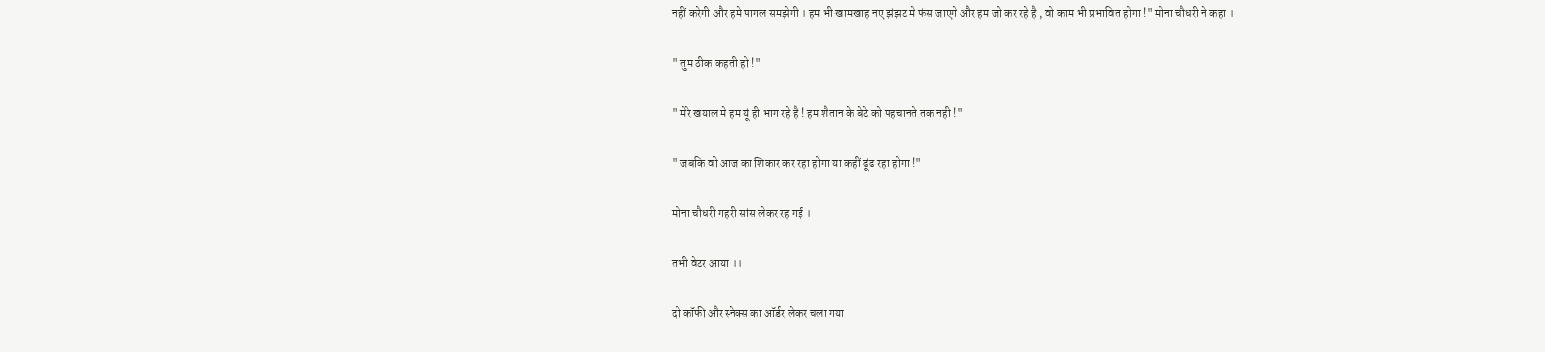नहीं करेगी और हमे पागल समझेगी । हम भी खामखाह नए झंझट मे फंस जाएगे और हम जो कर रहे है , वो काम भी प्रभावित होगा !" मोना चौधरी ने कहा ।

" तुम ठीक कहती हो !"

" मेरे खयाल मे हम यूं ही भाग रहे है ! हम शैतान के बेटे को पहचानते तक नही !"

" जबकि वो आज का शिकार कर रहा होगा या कहीं ढूंढ रहा होगा !"

मोना चौधरी गहरी सांस लेकर रह गई ।

तभी वेटर आया ।।

दो कॉफी और स्नेक्स का ऑर्डर लेकर चला गया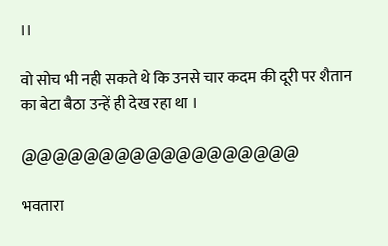।।

वो सोच भी नही सकते थे कि उनसे चार कदम की दूरी पर शैतान का बेटा बैठा उन्हें ही देख रहा था ।

@@@@@@@@@@@@@@@@@@

भवतारा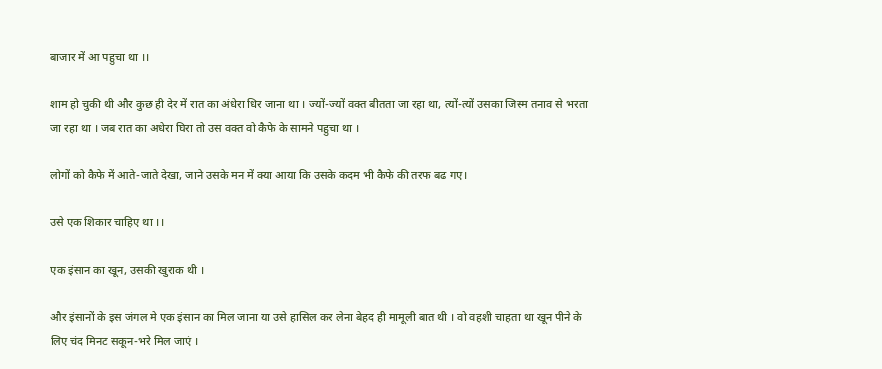बाजार में आ पहुचा था ।।

शाम हो चुकी थी और कुछ ही देर में रात का अंधेरा धिर जाना था । ज्यों-ज्यों वक्त बीतता जा रहा था, त्यों-त्यों उसका जिस्म तनाव से भरता जा रहा था । जब रात का अधेरा घिरा तो उस वक्त वो कैफे के सामने पहुचा था ।

लोगों को कैफे में आते-जाते देखा, जाने उसके मन में क्या आया कि उसके कदम भी कैफे की तरफ बढ गए।

उसे एक शिकार चाहिए था ।।

एक इंसान का खून, उसकी खुराक थी ।

और इंसानों के इस जंगल मे एक इंसान का मिल जाना या उसे हासिल कर लेना बेहद ही मामूली बात थी । वो वहशी चाहता था खून पीने के लिए चंद मिनट सकून-भरे मिल जाएं ।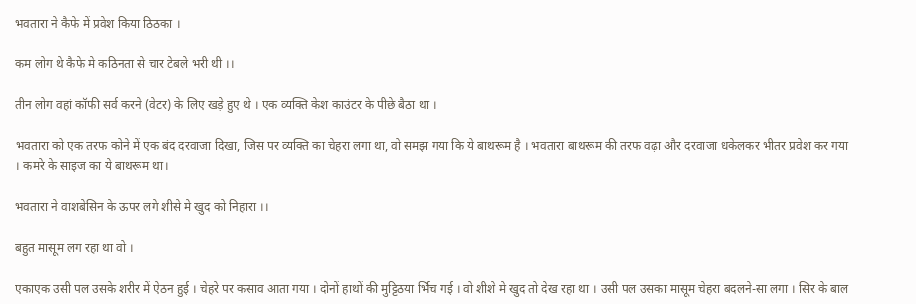भवतारा ने कैफे में प्रवेश किया ठिठका ।

कम लोग थे कैफे मे कठिनता से चार टेबले भरी थी ।।

तीन लोग वहां कॉफी सर्व करने (वेटर) के लिए खड़े हुए थे । एक व्यक्ति केश काउंटर के पीछे बैठा था ।

भवतारा को एक तरफ कोने में एक बंद दरवाजा दिखा, जिस पर व्यक्ति का चेहरा लगा था, वो समझ गया कि ये बाथरूम है । भवतारा बाथरूम की तरफ वढ़ा और दरवाजा धकेलकर भीतर प्रवेश कर गया । कमरे के साइज का ये बाथरूम था।

भवतारा ने वाशबेसिन के ऊपर लगे शीसे मे खुद को निहारा ।।

बहुत मासूम लग रहा था वो ।

एकाएक उसी पल उसके शरीर में ऐठन हुई । चेहरे पर कसाव आता गया । दोनों हाथों की मुट्टिठया र्भिच गई । वो शीशे मे खुद तो देख रहा था । उसी पल उसका मासूम चेहरा बदलने-सा लगा । सिर के बाल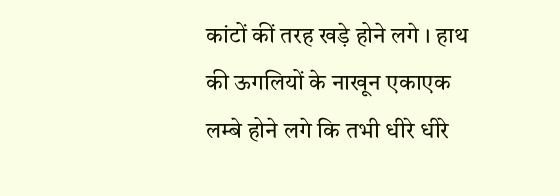कांटों कीं तरह खड़े होने लगे । हाथ की ऊगलियों के नाखून एकाएक लम्बे होने लगे कि तभी धीरे धीरे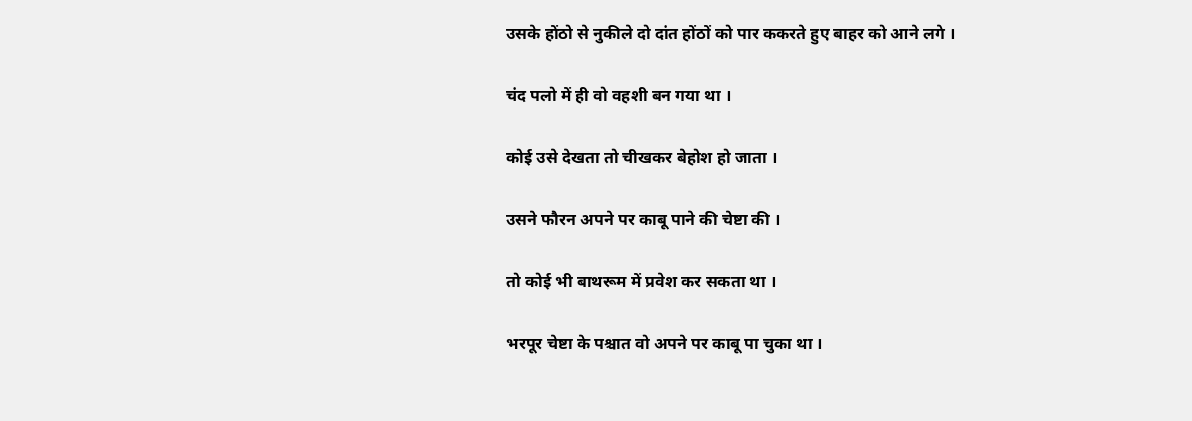उसके होंठो से नुकीले दो दांत होंठों को पार ककरते हुए बाहर को आने लगे ।

चंद पलो में ही वो वहशी बन गया था ।

कोई उसे देखता तो चीखकर बेहोश हो जाता ।

उसने फौरन अपने पर काबू पाने की चेष्टा की ।

तो कोई भी बाथरूम में प्रवेश कर सकता था ।

भरपूर चेष्टा के पश्चात वो अपने पर काबू पा चुका था ।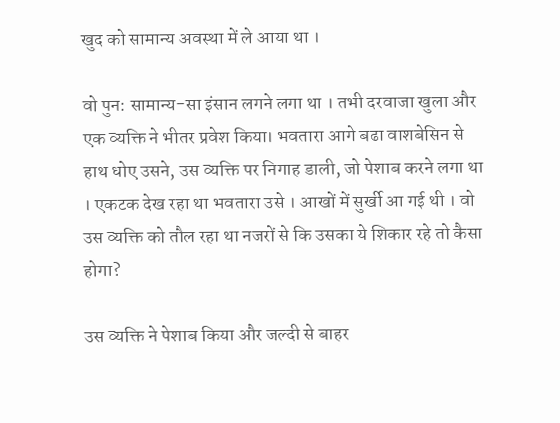खुद को सामान्य अवस्था में ले आया था ।

वो पुन: सामान्य-सा इंसान लगने लगा था । तभी दरवाजा खुला और एक व्यक्ति ने भीतर प्रवेश किया। भवतारा आगे बढा वाशबेसिन से हाथ धोए उसने, उस व्यक्ति पर निगाह डाली, जो पेशाब करने लगा था । एकटक देख रहा था भवतारा उसे । आखों में सुर्खी आ गई थी । वो उस व्यक्ति को तौल रहा था नजरों से कि उसका ये शिकार रहे तो कैसा होगा?

उस व्यक्ति ने पेशाब किया और जल्दी से बाहर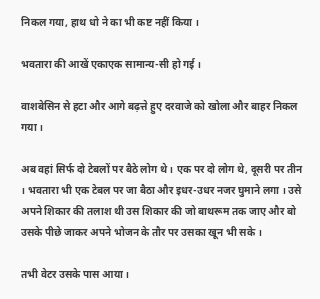निकल गया, हाथ धो ने का भी कष्ट नहीं किया ।

भवतारा की आखें एकाएक सामान्य-सी हो गई ।

वाशबेसिन से हटा और आगे बढ़त्ते हुए दरवाजे को खोला और बाहर निकल गया ।

अब वहां सिर्फ दो टेबलों पर बैठे लोग थे । एक पर दो लोग थे, दूसरी पर तीन । भवतारा भी एक टेबल पर जा बैठा और इधर-उधर नजर घुमाने लगा । उसे अपने शिकार की तलाश थी उस शिकार की जो बाथरूम तक जाए और बो उसके पीछे जाकर अपने भोजन के तौर पर उसका खून भी सके ।

तभी वेटर उसके पास आया ।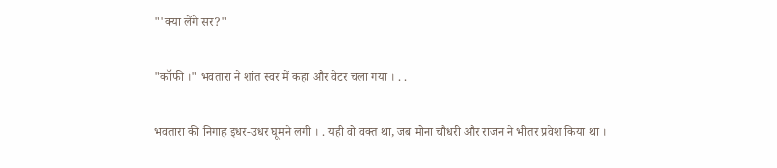"'क्या लेंगे सर?"

"कॉफी ।" भवतारा ने शांत स्वर में कहा और वेटर चला गया । . .

भवतारा की निगाह इधर-उधर घूमने लगी । . यही वो वक्त था, जब मोना चौधरी और राजन ने भीतर प्रवेश किया था ।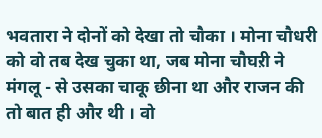भवतारा ने दोनों को देखा तो चौका । मोना चौधरी को वो तब देख चुका था, जब मोना चौघऱी ने मंगलू - से उसका चाकू छीना था और राजन की तो बात ही और थी । वो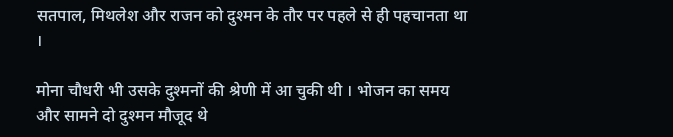सतपाल, मिथलेश और राजन को दुश्मन के तौर पर पहले से ही पहचानता था ।

मोना चौधरी भी उसके दुश्मनों की श्रेणी में आ चुकी थी । भोजन का समय और सामने दो दुश्मन मौजूद थे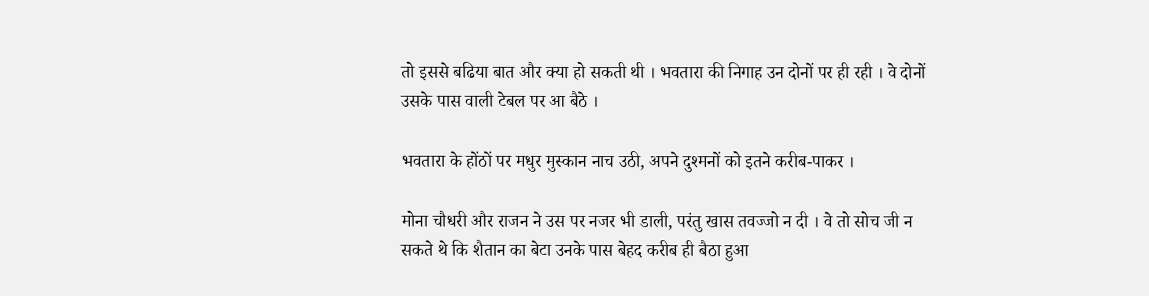तो इससे बढिया बात और क्या हो सकती थी । भवतारा की निगाह उन दोनों पर ही रही । वे दोनों उसके पास वाली टेबल पर आ बैठे ।

भवतारा के होंठों पर मधुर मुस्कान नाच उठी, अपने दुश्मनों को इतने करीब-पाकर ।

मोना चौधरी और राजन ने उस पर नजर भी डाली, परंतु खास तवज्जो न दी । वे तो सोच जी न सकते थे कि शैतान का बेटा उनके पास बेहद करीब ही बैठा हुआ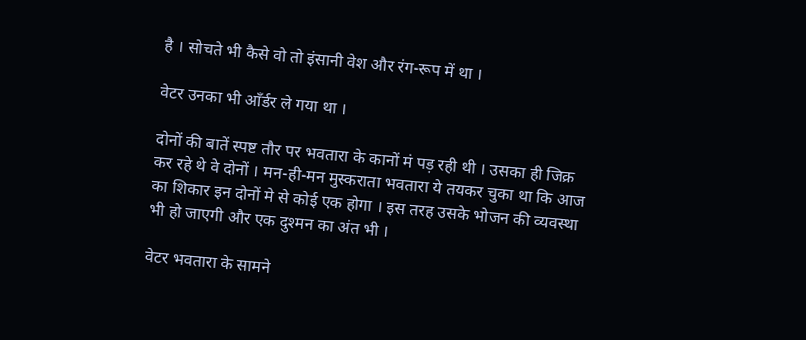है । सोचते भी कैसे वो तो इंसानी वेश और रंग-रूप में था ।

वेटर उनका भी आँर्डर ले गया था ।

दोनों की बातें स्पष्ट तौर पर भवतारा के कानों मं पड़ रही थी । उसका ही जिक्र कर रहे थे वे दोनों । मन-ही-मन मुस्कराता भवतारा ये तयकर चुका था कि आज का शिकार इन दोनों मे से कोई एक होगा । इस तरह उसके भोजन की व्यवस्था भी हो जाएगी और एक दुश्मन का अंत भी ।

वेटर भवतारा के सामने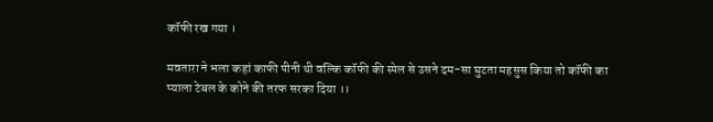कॉफी रख गया ।

मवतारा ने भला कहां काफी पीनी थी वल्कि कॉफी की स्पेल से उसने दम-सा घुटता महसुस किया तो कॉफी का प्याला टेबल के कोने की तरफ सरका दिया ।।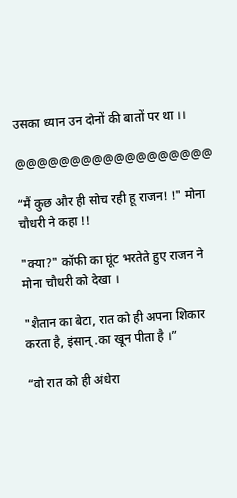उसका ध्यान उन दोनों की बातों पर था ।।

@@@@@@@@@@@@@@@@@@

“मैं कुछ और ही सोच रही हू राजन! !" मोना चौधरी ने कहा !!

"क्या?" कॉफी का घूंट भरतेते हुए राजन ने मोना चौधरी को देखा ।

"शैतान का बेटा, रात को ही अपना शिकार करता है, इंसान् .का खून पीता है ।”

“वो रात को ही अंधेरा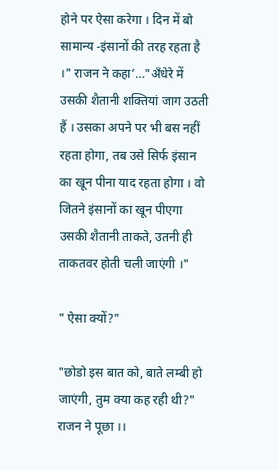होने पर ऐसा करेगा । दिन में बो सामान्य -इंसानों की तरह रहता है ।" राजन ने कहा’…"अँधेरे में उसकी शैतानी शक्तियां जाग उठती हैं । उसका अपने पर भी बस नहीं रहता होगा, तब उसे सिर्फ इंसान का खून पीना याद रहता होगा । वो जितने इंसानों का खून पीएगा उसकी शैतानी ताकते, उतनी ही ताकतवर होती चली जाएंगी ।"

" ऐसा क्यों?"

"छोडो इस बात को, बाते लम्बी हो जाएंगी, तुम क्या कह रही थी?" राजन ने पूछा ।।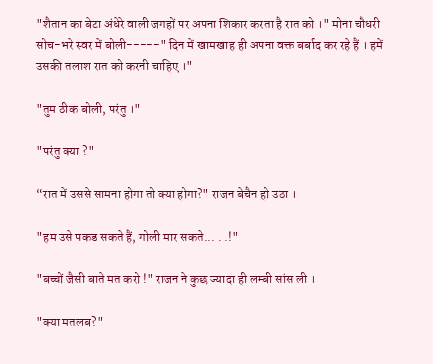"शैतान का बेटा अंधेरे वाली जगहों पर अपना शिकार करता है रात को ।" मोना चौधरी सोच-भरे स्वर में बोली-----" दिन में खामखाह ही अपना वक्त बर्बाद कर रहे हैं । हमें उसकी तलाश रात को करनी चाहिए ।"

"तुम ठीक बोली, परंतु ।"

"परंतु क्या ?"

“रात में उससे सामना होगा तो क्या होगा?" राजन बेचैन हो उठा ।

"हम उसे पकड सकते हैं, गोली मार सकते... . .!"

"बच्चों जैसी बाते मत करो !" राजन ने कुछ ज्यादा ही लम्बी सांस ली ।

"क्या मतलब?"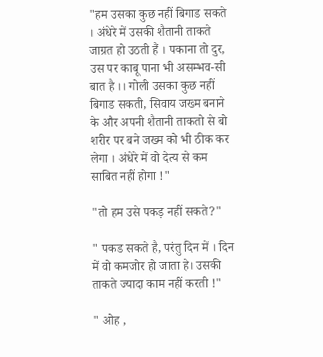"हम उसका कुछ नहीं बिगाड सकते । अंधेरे में उसकी शैतानी ताकते जाग्रत हो उठती हैं । पकाना तो दुर, उस पर काबू पाना भी असम्भव-सी बात है ।। गोली उसका कुछ नहीं बिगाड सकती, सिवाय जख्म बनाने के और अपनी शैतानी ताकतो से बो शरीर पर बने जख्म को भी ठीक कर लेगा । अंधेरे में वो देत्य से कम साबित नहीं होगा !"

"तो हम उसे पकड़ नहीं सकते?"

" पकड सकते है, परंतु दिन में । दिन में वो कमजोर हो जाता हे। उसकी ताकते ज्यादा काम नहीं करती !"

" ओह ,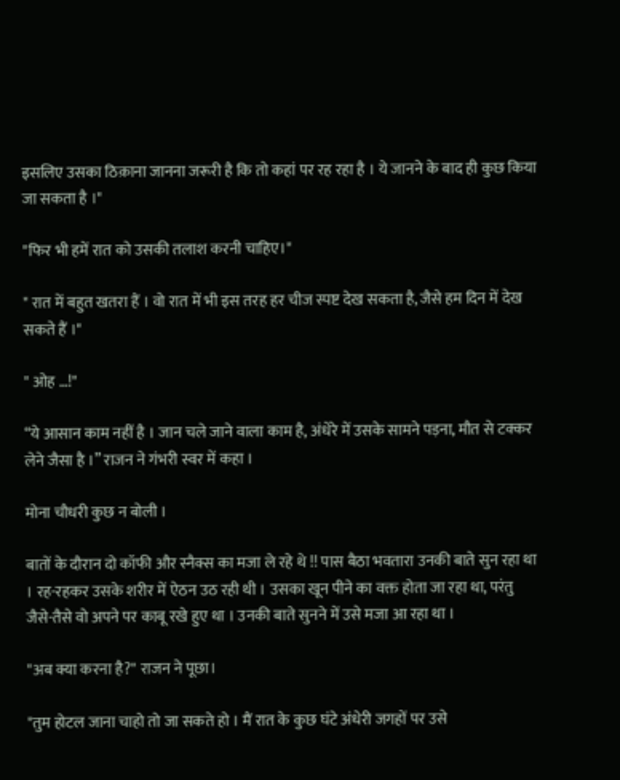इसलिए उसका ठिक़ाना जानना जरूरी है कि तो कहां पर रह रहा है । ये जानने के बाद ही कुछ किया जा सकता है ।"

"फिर भी हमें रात को उसकी तलाश करनी चाहिए।"

" रात में बहुत खतरा हैं । वो रात में भी इस तरह हर चीज स्पष्ट देख सकता है, जैसे हम दिन में देख सकते हैं ।"

" ओह …!"

“ये आसान काम नहीं है । जान चले जाने वाला काम है, अंधेरे में उसके सामने पड़ना, मौत से टक्कर लेने जैसा है ।” राजन ने गंभरी स्वर में कहा ।

मोना चौधरी कुछ न बोली ।

बातों के दौरान दो कॉफी और स्नैक्स का मजा ले रहे थे !! पास बैठा भवतारा उनकी बाते सुन रहा था । रह-रहकर उसके शरीर में ऐठन उठ रही थी । उसका खून पीने का वक्त होता जा रहा था, परंतु जैसे-तैसे वो अपने पर काबू रखे हुए था । उनकी बाते सुनने में उसे मजा आ रहा था ।

"अब क्या करना है?" राजन ने पूछा।

"तुम होटल जाना चाहो तो जा सकते हो । मैं रात के कुछ घंटे अंधेरी जगहों पर उसे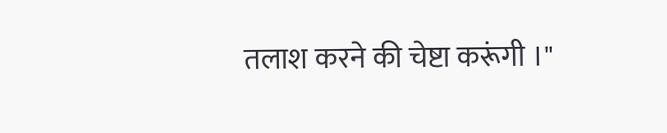तलाश करने की चेष्टा करूंगी ।"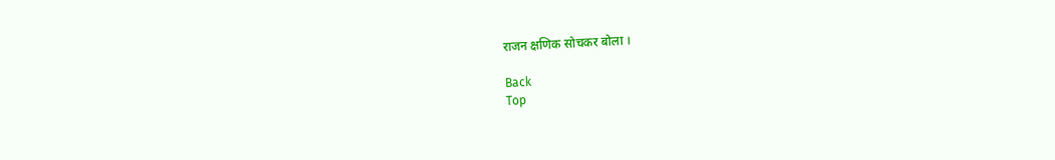राजन क्षणिक सोचकर बोला ।

Back
Top